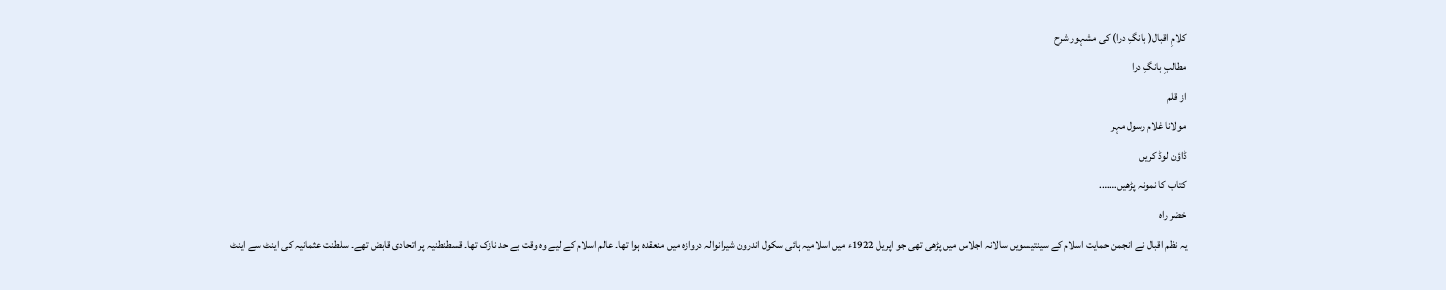کلامِ اقبال( بانگِ درا) کی مشہور شرح
مطالبِ بانگِ درا
از قلم
مولانا غلام رسول مہر
ڈاؤن لوڈ کریں
کتاب کا نمونہ پڑھیں…….
خضر راہ
یہ نظم اقبال نے انجمن حمایت اسلام کے سینتیسویں سالانہ اجلاس میں پڑھی تھی جو اپریل 1922ء میں اسلامیہ ہائی سکول اندرون شیرانوالہ دروازہ میں منعقدہ ہوا تھا۔ عالم اسلام کے لیے وہ وقت بے حد نازک تھا۔ قسطنطنیہ پر اتحادی قابض تھے۔ سلطنت عثمانیہ کی اینٹ سے اینٹ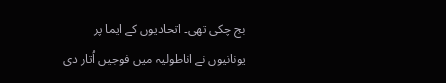بج چکی تھی۔ اتحادیوں کے ایما پر یونانیوں نے اناطولیہ میں فوجیں اُتار دی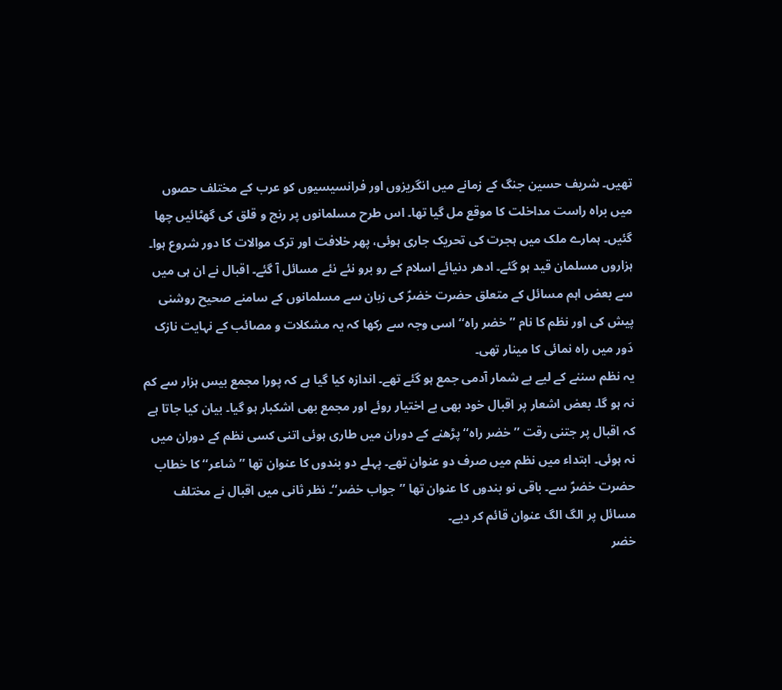تھیں۔ شریف حسین جنگ کے زمانے میں انگریزوں اور فرانسیسیوں کو عرب کے مختلف حصوں میں براہ راست مداخلت کا موقع مل گیا تھا۔ اس طرح مسلمانوں پر رنج و قلق کی گھٹائیں چھا گئیں۔ ہمارے ملک میں ہجرت کی تحریک جاری ہوئی، پھر خلافت اور ترک موالات کا دور شروع ہوا۔ ہزاروں مسلمان قید ہو گئے۔ ادھر دنیائے اسلام کے رو برو نئے نئے مسائل آ گئے۔ اقبال نے ان ہی میں سے بعض اہم مسائل کے متعلق حضرت خضرؑ کی زبان سے مسلمانوں کے سامنے صحیح روشنی پیش کی اور نظم کا نام ’’خضر راہ‘‘ اسی وجہ سے رکھا کہ یہ مشکلات و مصائب کے نہایت نازک دَور میں راہ نمائی کا مینار تھی۔
یہ نظم سننے کے لیے بے شمار آدمی جمع ہو گئے تھے۔ اندازہ کیا گیا ہے کہ پورا مجمع بیس ہزار سے کم نہ ہو گا۔ بعض اشعار پر اقبال خود بھی بے اختیار روئے اور مجمع بھی اشکبار ہو گیا۔ بیان کیا جاتا ہے کہ اقبال پر جتنی رقت ’’خضر راہ‘‘ پڑھنے کے دوران میں طاری ہوئی اتنی کسی نظم کے دوران میں نہ ہوئی۔ ابتداء میں نظم میں صرف دو عنوان تھے۔ پہلے دو بندوں کا عنوان تھا ’’شاعر‘‘ کا خطاب حضرت خضرؑ سے۔ باقی نو بندوں کا عنوان تھا ’’جواب خضر‘‘۔ نظر ثانی میں اقبال نے مختلف مسائل پر الگ الگ عنوان قائم کر دیے۔
خضر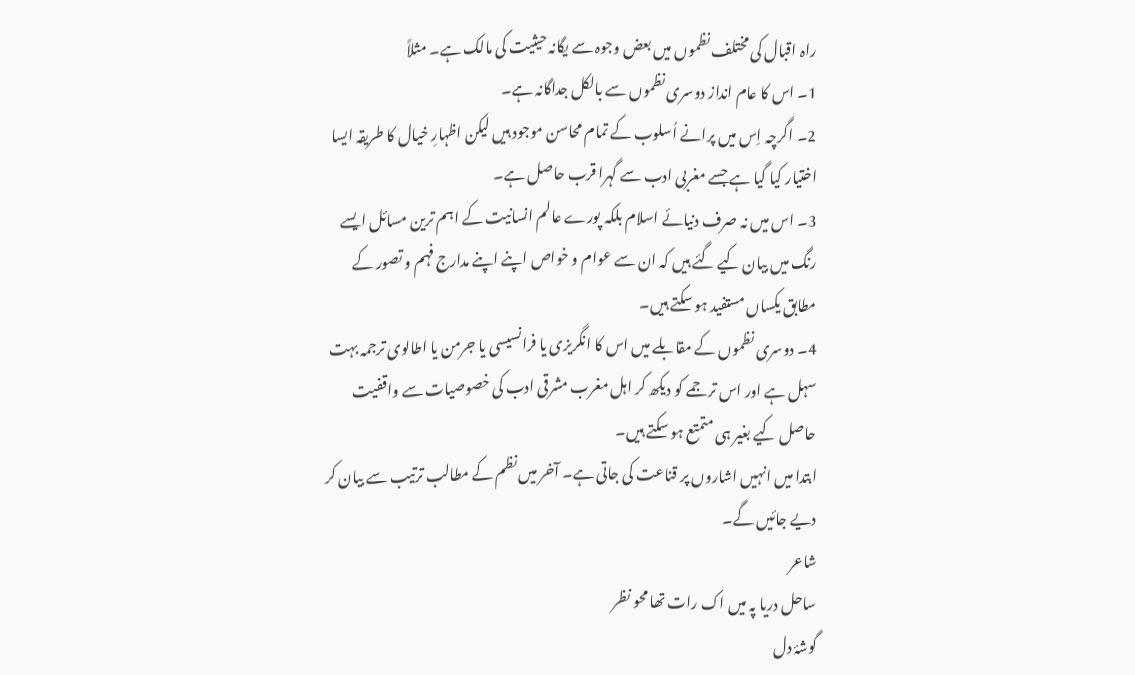راہ اقبال کی مختلف نظموں میں بعض وجوہ سے یگانہ حیثیت کی مالک ہے۔ مثلاً
1۔ اس کا عام انداز دوسری نظموں سے بالکل جداگانہ ہے۔
2۔ اگرچہ اِس میں پرانے اُسلوب کے تمام محاسن موجود ہیں لیکن اظہارِ خیال کا طریقہ ایسا اختیار کیا گیا ہے جسے مغربی ادب سے گہرا قرب حاصل ہے۔
3۔ اس میں نہ صرف دنیائے اسلام بلکہ پورے عالم انسانیت کے اہم ترین مسائل ایسے رنگ میں بیان کیے گئے ہیں کہ ان سے عوام و خواص اپنے اپنے مدارج فہم و تصور کے مطابق یکساں مستفید ہو سکتے ہیں۔
4۔ دوسری نظموں کے مقابلے میں اس کا انگریزی یا فرانسیسی یا جرمن یا اطالوی ترجمہ بہت سہل ہے اور اس ترجمے کو دیکھ کر اہل مغرب مشرقی ادب کی خصوصیات سے واقفیت حاصل کیے بغیر ہی متمتع ہو سکتے ہیں۔
ابتدا میں انہیں اشاروں پر قناعت کی جاتی ہے۔ آخر میں نظم کے مطالب ترتیب سے بیان کر دیے جائیں گے۔
شاعر
ساحل دریا پہ میں اک رات تھا محو نظر
گوشۂ دل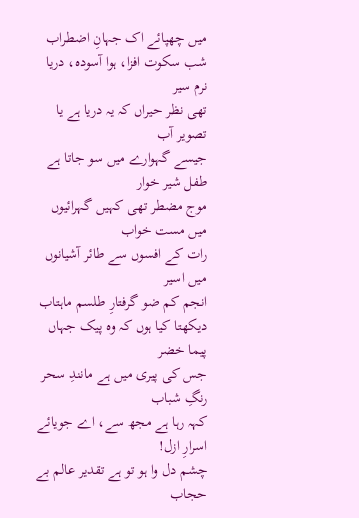میں چھپائے اک جہانِ اضطراب
شب سکوت افزا، ہوا آسودہ، دریا نرم سیر
تھی نظر حیراں کہ یہ دریا ہے یا تصویر آب
جیسے گہوارے میں سو جاتا ہے طفل شیر خوار
موج مضطر تھی کہیں گہرائیوں میں مست خواب
رات کے افسوں سے طائر آشیانوں میں اسیر
انجم کم ضو گرفتارِ طلسم ماہتاب
دیکھتا کیا ہوں کہ وہ پیک جہاں پیما خضر
جس کی پیری میں ہے مانندِ سحر رنگِ شباب
کہہ رہا ہے مجھ سے، اے جویائے اسرارِ ازل!
چشم دل وا ہو تو ہے تقدیر عالم بے حجاب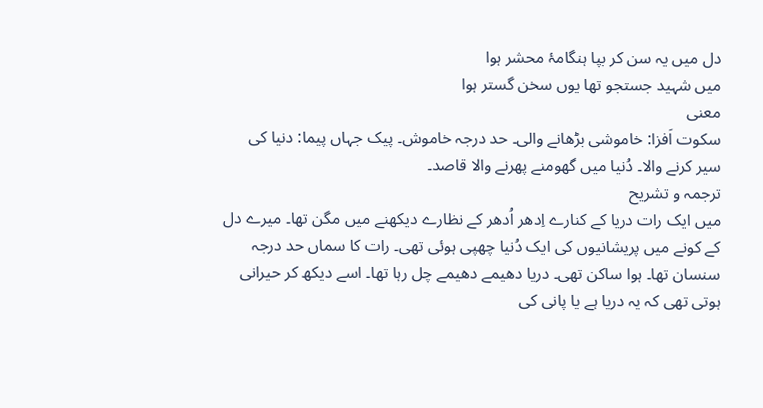دل میں یہ سن کر بپا ہنگامۂ محشر ہوا
میں شہید جستجو تھا یوں سخن گستر ہوا
معنی
سکوت اَفزا: خاموشی بڑھانے والی۔ حد درجہ خاموش۔ پیک جہاں پیما: دنیا کی سیر کرنے والا۔ دُنیا میں گھومنے پھرنے والا قاصد۔
ترجمہ و تشریح
میں ایک رات دریا کے کنارے اِدھر اُدھر کے نظارے دیکھنے میں مگن تھا۔ میرے دل کے کونے میں پریشانیوں کی ایک دُنیا چھپی ہوئی تھی۔ رات کا سماں حد درجہ سنسان تھا۔ ہوا ساکن تھی۔ دریا دھیمے دھیمے چل رہا تھا۔ اسے دیکھ کر حیرانی ہوتی تھی کہ یہ دریا ہے یا پانی کی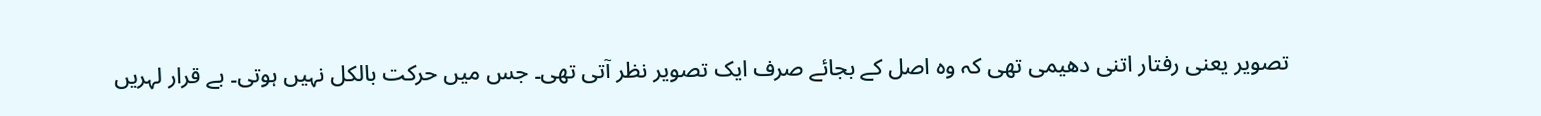تصویر یعنی رفتار اتنی دھیمی تھی کہ وہ اصل کے بجائے صرف ایک تصویر نظر آتی تھی۔ جس میں حرکت بالکل نہیں ہوتی۔ بے قرار لہریں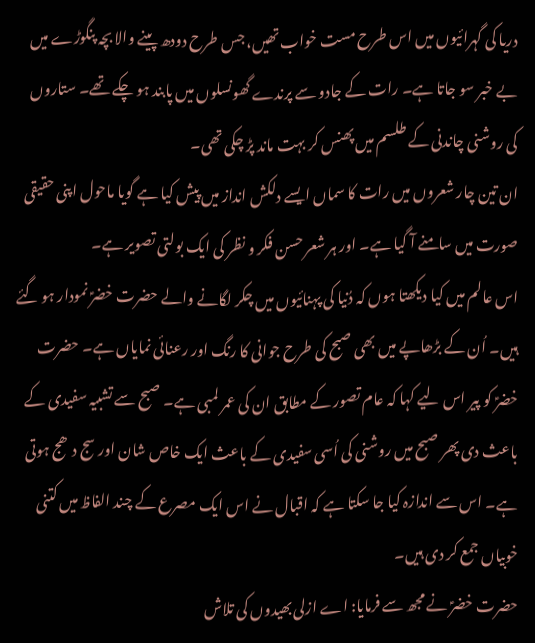دریا کی گہرائیوں میں اس طرح مست خواب تھیں، جس طرح دودھ پینے والا بچہ پنگوڑے میں بے خبر سو جاتا ہے۔ رات کے جادو سے پرندے گھونسلوں میں پابند ہو چکے تھے۔ ستاروں کی روشنی چاندنی کے طلسم میں پھنس کر بہت ماند پڑ چکی تھی۔
ان تین چار شعروں میں رات کا سماں ایسے دلکش انداز میں پیش کیا ہے گویا ماحول اپنی حقیقی صورت میں سامنے آ گیا ہے۔ اور ہر شعر حسن فکر و نظر کی ایک بولتی تصویر ہے۔
اس عالم میں کیا دیکھتا ہوں کہ دُنیا کی پہنائیوں میں چکر لگانے والے حضرت خضرؑ نمودار ہو گئے ہیں۔ اُن کے بڑھاپے میں بھی صبح کی طرح جوانی کا رنگ اور رعنائی نمایاں ہے۔ حضرت خضرؑ کو پیر اس لیے کہا کہ عام تصور کے مطابق ان کی عمر لمبی ہے۔ صبح سے تشبیہ سفیدی کے باعث دی پھر صبح میں روشنی کی اُسی سفیدی کے باعث ایک خاص شان اور سج دھج ہوتی ہے۔ اس سے اندازہ کیا جا سکتا ہے کہ اقبال نے اس ایک مصرع کے چند الفاظ میں کتنی خوبیاں جمع کر دی ہیں۔
حضرت خضرؑ نے مجھ سے فرمایا: اے ازلی بھیدوں کی تلاش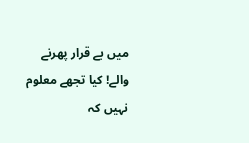میں بے قرار پھرنے والے! کیا تجھے معلوم نہیں کہ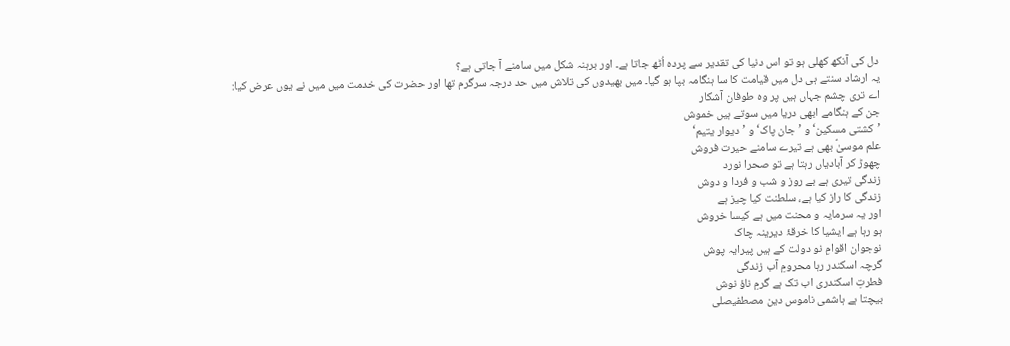دل کی آنکھ کھلی ہو تو اس دنیا کی تقدیر سے پردہ اُٹھ جاتا ہے۔ اور برہنہ شکل میں سامنے آ جاتی ہے؟
یہ ارشاد سنتے ہی دل میں قیامت کا سا ہنگامہ بپا ہو گیا۔ میں بھیدوں کی تلاش میں حد درجہ سرگرم تھا اور حضرت کی خدمت میں میں نے یوں عرض کیا:
اے تری چشم جہاں ہیں پر وہ طوفان آشکار
جن کے ہنگامے ابھی دریا میں سوتے ہیں خموش
’کشتی مسکین‘ و ’جان پاک‘ و ’دیوار یتیم‘
علم موسیٰؑ بھی ہے تیرے سامنے حیرت فروش
چھوڑ کر آبادیاں رہتا ہے تو صحرا نورد
زندگی تیری ہے بے روز و شب و فردا و دوش
زندگی کا راز کیا ہے، سلطنت کیا چیز ہے
اور یہ سرمایہ و محنت میں ہے کیسا خروش
ہو رہا ہے ایشیا کا خرقۂ دیرینہ چاک
نوجوان اقوامِ نو دولت کے ہیں پیرایہ پوش
گرچہ اسکندر رہا محرومِ آب زندگی
فطرتِ اسکندری اب تک ہے گرمِ ناؤ نوش
بیچتا ہے ہاشمی ناموس دین مصطفیصلى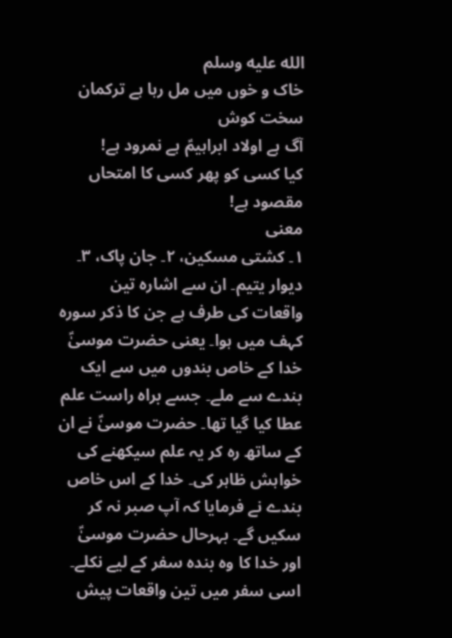الله عليه وسلم
خاک و خوں میں مل رہا ہے ترکمان سخت کوش
آگ ہے اولاد ابراہیمؑ ہے نمرود ہے!
کیا کسی کو پھر کسی کا امتحاں مقصود ہے!
معنی
۱۔ کشتی مسکین، ۲۔ جان پاک، ۳۔ دیوار یتیم۔ ان سے اشارہ تین واقعات کی طرف ہے جن کا ذکر سورہ کہف میں ہوا۔ یعنی حضرت موسیٰؑ خدا کے خاص بندوں میں سے ایک بندے سے ملے۔ جسے براہ راست علم عطا کیا گیا تھا۔ حضرت موسیٰؑ نے ان کے ساتھ رہ کر یہ علم سیکھنے کی خواہش ظاہر کی۔ خدا کے اس خاص بندے نے فرمایا کہ آپ صبر نہ کر سکیں گے۔ بہرحال حضرت موسیٰؑ اور خدا کا وہ بندہ سفر کے لیے نکلے۔ اسی سفر میں تین واقعات پیش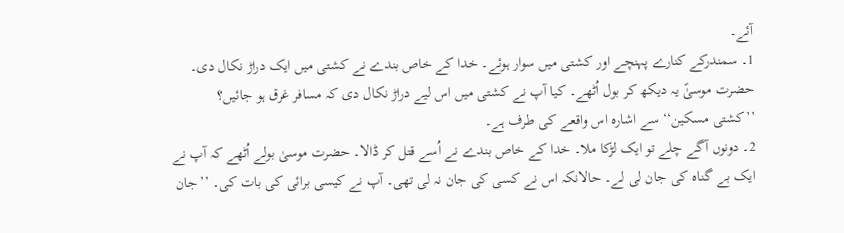آئے۔
1۔ سمندرکے کنارے پہنچے اور کشتی میں سوار ہوئے۔ خدا کے خاص بندے نے کشتی میں ایک دراڑ نکال دی۔ حضرت موسیٰؑ یہ دیکھ کر بول اُٹھے۔ کیا آپ نے کشتی میں اس لیے دراڑ نکال دی کہ مسافر غرق ہو جائیں؟ ’’کشتی مسکین‘‘ سے اشارہ اس واقعے کی طرف ہے۔
2۔ دونوں آگے چلے تو ایک لڑکا ملا۔ خدا کے خاص بندے نے اُسے قتل کر ڈالا۔ حضرت موسیٰ بولے اُٹھے کہ آپ نے ایک بے گناہ کی جان لی لے۔ حالانکہ اس نے کسی کی جان نہ لی تھی۔ آپ نے کیسی برائی کی بات کی۔ ’’جان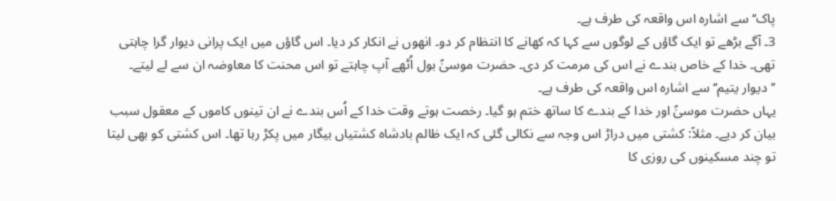پاک‘‘ سے اشارہ اس واقعہ کی طرف ہے۔
3۔ آگے بڑھے تو ایک گاؤں کے لوگوں سے کہا کہ کھانے کا انتظام کر دو۔ انھوں نے انکار کر دیا۔ اس گاؤں میں ایک پرانی دیوار گرا چاہتی تھی۔ خدا کے خاص بندے نے اس کی مرمت کر دی۔ حضرت موسیٰؑ بول اُٹھے آپ چاہتے تو اس محنت کا معاوضہ ان سے لے لیتے۔ ’’دیوار یتیم‘‘ سے اشارہ اس واقعہ کی طرف ہے۔
یہاں حضرت موسیٰؑ اور خدا کے بندے کا ساتھ ختم ہو گیا۔ رخصت ہوتے وقت خدا کے اُس بندے نے ان تینوں کاموں کے معقول سبب بیان کر دیے۔ مثلاً: کشتی میں دراڑ اس وجہ سے نکالی گئی کہ ایک ظالم بادشاہ کشتیاں بیگار میں پکڑ رہا تھا۔ اس کشتی کو بھی لیتا تو چند مسکینوں کی روزی کا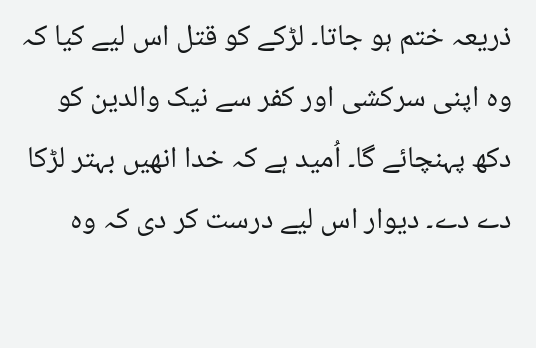ذریعہ ختم ہو جاتا۔ لڑکے کو قتل اس لیے کیا کہ وہ اپنی سرکشی اور کفر سے نیک والدین کو دکھ پہنچائے گا۔ اُمید ہے کہ خدا انھیں بہتر لڑکا دے دے۔ دیوار اس لیے درست کر دی کہ وہ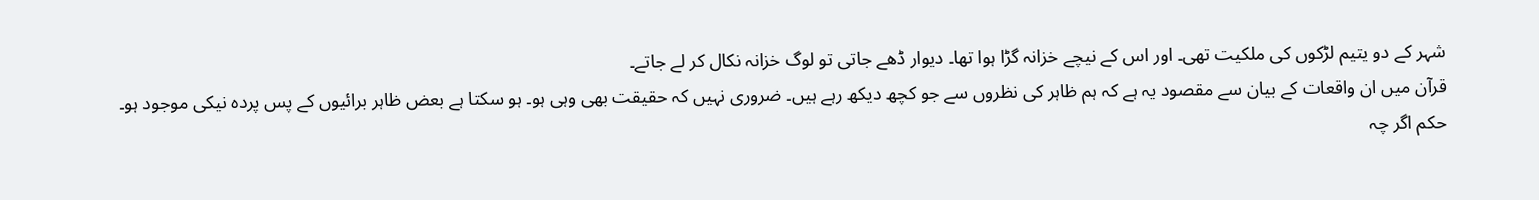شہر کے دو یتیم لڑکوں کی ملکیت تھی۔ اور اس کے نیچے خزانہ گڑا ہوا تھا۔ دیوار ڈھے جاتی تو لوگ خزانہ نکال کر لے جاتے۔
قرآن میں ان واقعات کے بیان سے مقصود یہ ہے کہ ہم ظاہر کی نظروں سے جو کچھ دیکھ رہے ہیں۔ ضروری نہیں کہ حقیقت بھی وہی ہو۔ ہو سکتا ہے بعض ظاہر برائیوں کے پس پردہ نیکی موجود ہو۔ حکم اگر چہ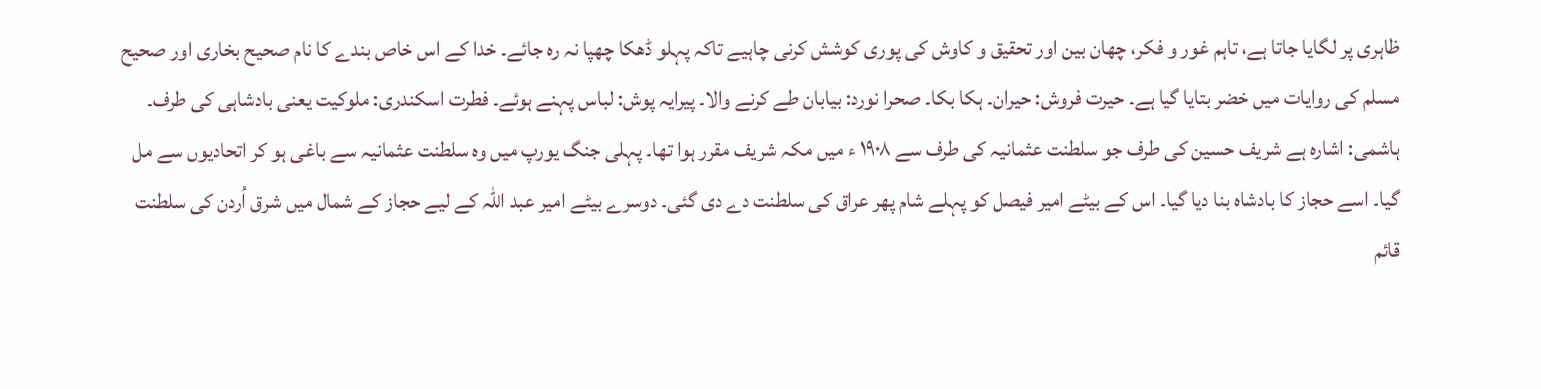ظاہری پر لگایا جاتا ہے، تاہم غور و فکر، چھان بین اور تحقیق و کاوش کی پوری کوشش کرنی چاہیے تاکہ پہلو ڈھکا چھپا نہ رہ جائے۔ خدا کے اس خاص بندے کا نام صحیح بخاری اور صحیح مسلم کی روایات میں خضر بتایا گیا ہے۔ حیرت فروش: حیران۔ ہکا بکا۔ صحرا نورد: بیابان طے کرنے والا۔ پیرایہ پوش: لباس پہنے ہوئے۔ فطرت اسکندری: ملوکیت یعنی بادشاہی کی طرف۔ ہاشمی: اشارہ ہے شریف حسین کی طرف جو سلطنت عثمانیہ کی طرف سے ۱۹۰۸ ء میں مکہ شریف مقرر ہوا تھا۔ پہلی جنگ یورپ میں وہ سلطنت عثمانیہ سے باغی ہو کر اتحادیوں سے مل گیا۔ اسے حجاز کا بادشاہ بنا دیا گیا۔ اس کے بیٹے امیر فیصل کو پہلے شام پھر عراق کی سلطنت دے دی گئی۔ دوسرے بیٹے امیر عبد اللہ کے لیے حجاز کے شمال میں شرق اُردن کی سلطنت قائم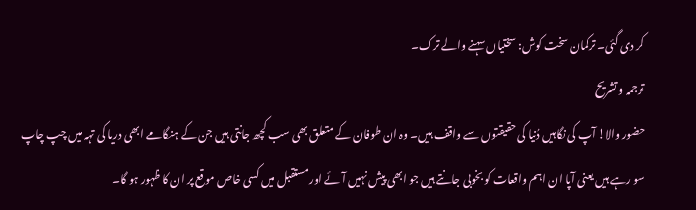کر دی گئی۔ ترکمان سخت کوش: سختیاں سہنے والے ترک۔
ترجمہ و تشریح
حضور والا! آپ کی نگاہیں دُنیا کی حقیقتوں سے واقف ہیں۔ وہ ان طوفان کے متعلق بھی سب کچھ جانتی ہیں جن کے ہنگامے ابھی دریا کی تہہ میں چپ چاپ سو رہے ہیں یعنی آپا ان اہم واقعات کو بخوبی جانتے ہیں جو ابھی پیش نہیں آئے اور مستقبل میں کسی خاص موقع پر ان کا ظہور ہو گا۔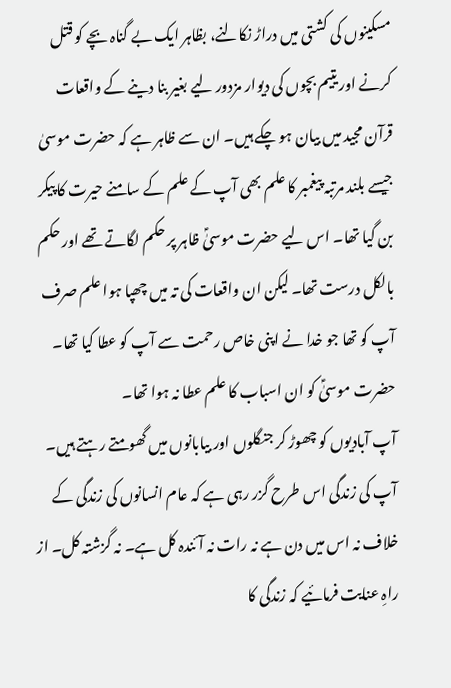مسکینوں کی کشتی میں دراڑ نکالنے، بظاہر ایک بے گناہ بچے کو قتل کرنے اور یتیم بچوں کی دیوار مزدور لیے بغیر بنا دینے کے واقعات قرآن مجید میں بیان ہو چکے ہیں۔ ان سے ظاہر ہے کہ حضرت موسیٰ جیسے بلند مرتبہ پیغمبر کا علم بھی آپ کے علم کے سامنے حیرت کا پیکر بن گیا تھا۔ اس لیے حضرت موسیٰؑ ظاہر پر حکم لگاتے تھے اور حکم بالکل درست تھا۔ لیکن ان واقعات کی تہ میں چھپا ہوا علم صرف آپ کو تھا جو خدا نے اپنی خاص رحمت سے آپ کو عطا کیا تھا۔ حضرت موسیٰؑ کو ان اسباب کا علم عطا نہ ہوا تھا۔
آپ آبادیوں کو چھوڑ کر جنگلوں اور بیابانوں میں گھومتے رہتے ہیں۔ آپ کی زندگی اس طرح گزر رہی ہے کہ عام انسانوں کی زندگی کے خلاف نہ اس میں دن ہے نہ رات نہ آئندہ کل ہے۔ نہ گزشتہ کل۔ از راہِ عنایت فرمائیے کہ زندگی کا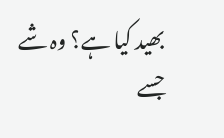بھید کیا ہے؟ وہ شے جسے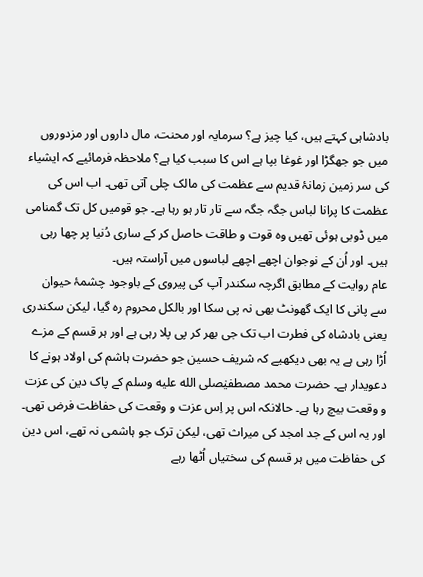بادشاہی کہتے ہیں، کیا چیز ہے؟ سرمایہ اور محنت، مال داروں اور مزدوروں میں جو جھگڑا اور غوغا بپا ہے اس کا سبب کیا ہے؟ ملاحظہ فرمائیے کہ ایشیاء کی سر زمین زمانۂ قدیم سے عظمت کی مالک چلی آتی تھی۔ اب اس کی عظمت کا پرانا لباس جگہ جگہ سے تار تار ہو رہا ہے۔ جو قومیں کل تک گمنامی میں ڈوبی ہوئی تھیں وہ قوت و طاقت حاصل کر کے ساری دُنیا پر چھا رہی ہیں۔ اور اُن کے نوجوان اچھے اچھے لباسوں میں آراستہ ہیں۔
عام روایت کے مطابق اگرچہ سکندر آپ کی پیروی کے باوجود چشمۂ حیوان سے پانی کا ایک گھونٹ بھی نہ پی سکا اور بالکل محروم رہ گیا، لیکن سکندری یعنی بادشاہ کی فطرت اب تک جی بھر کر پی پلا رہی ہے اور ہر قسم کے مزے اُڑا رہی ہے یہ بھی دیکھیے کہ شریف حسین جو حضرت ہاشم کی اولاد ہونے کا دعویدار ہے۔ حضرت محمد مصطفیٰصلى الله عليه وسلم کے پاک دین کی عزت و وقعت بیچ رہا ہے۔ حالانکہ اس پر اِس عزت و وقعت کی حفاظت فرض تھی۔ اور یہ اس کے جد امجد کی میراث تھی، لیکن ترک جو ہاشمی نہ تھے، اس دین کی حفاظت میں ہر قسم کی سختیاں اُٹھا رہے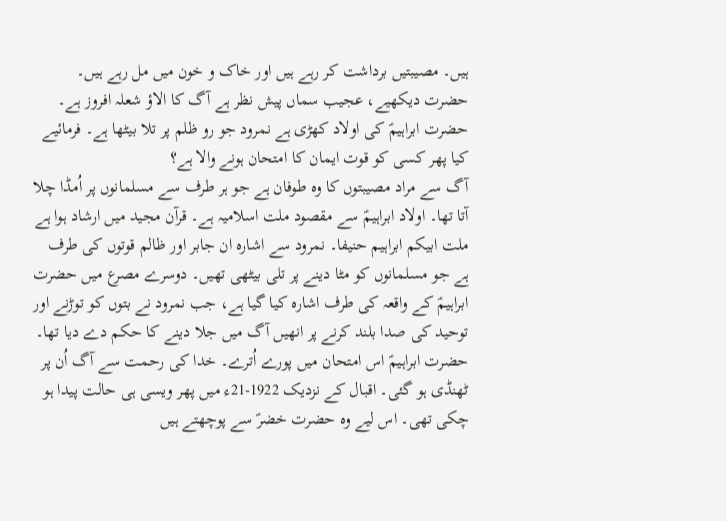ہیں۔ مصیبتیں برداشت کر رہے ہیں اور خاک و خون میں مل رہے ہیں۔
حضرت دیکھیے، عجیب سماں پیش نظر ہے آگ کا الاؤ شعلہ افروز ہے۔ حضرت ابراہیمؑ کی اولاد کھڑی ہے نمرود جو رو ظلم پر تلا بیٹھا ہے۔ فرمائیے کیا پھر کسی کو قوت ایمان کا امتحان ہونے والا ہے؟
آگ سے مراد مصیبتوں کا وہ طوفان ہے جو ہر طرف سے مسلمانوں پر اُمڈا چلا آتا تھا۔ اولاد ابراہیمؑ سے مقصود ملت اسلامیہ ہے۔ قرآن مجید میں ارشاد ہوا ہے ملت ابیکم ابراہیم حنیفا۔ نمرود سے اشارہ ان جابر اور ظالم قوتوں کی طرف ہے جو مسلمانوں کو مٹا دینے پر تلی بیٹھی تھیں۔ دوسرے مصرع میں حضرت ابراہیمؑ کے واقعہ کی طرف اشارہ کیا گیا ہے، جب نمرود نے بتوں کو توڑنے اور توحید کی صدا بلند کرنے پر انھیں آگ میں جلا دینے کا حکم دے دیا تھا۔ حضرت ابراہیمؑ اس امتحان میں پورے اُترے۔ خدا کی رحمت سے آگ اُن پر ٹھنڈی ہو گئی۔ اقبال کے نزدیک 1922-21ء میں پھر ویسی ہی حالت پیدا ہو چکی تھی۔ اس لیے وہ حضرت خضرؑ سے پوچھتے ہیں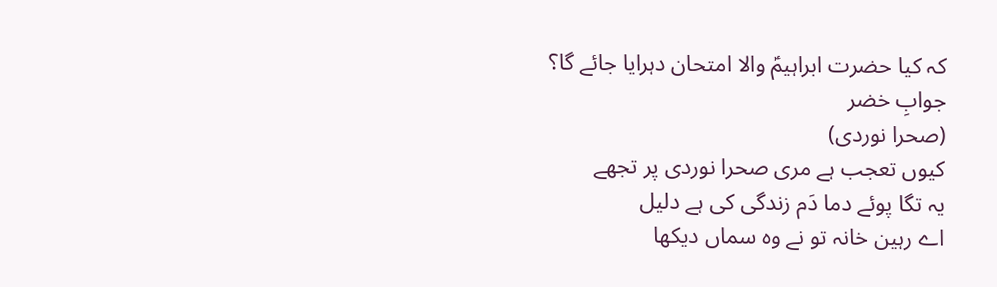کہ کیا حضرت ابراہیمؑ والا امتحان دہرایا جائے گا؟
جوابِ خضر
(صحرا نوردی)
کیوں تعجب ہے مری صحرا نوردی پر تجھے
یہ تگا پوئے دما دَم زندگی کی ہے دلیل
اے رہین خانہ تو نے وہ سماں دیکھا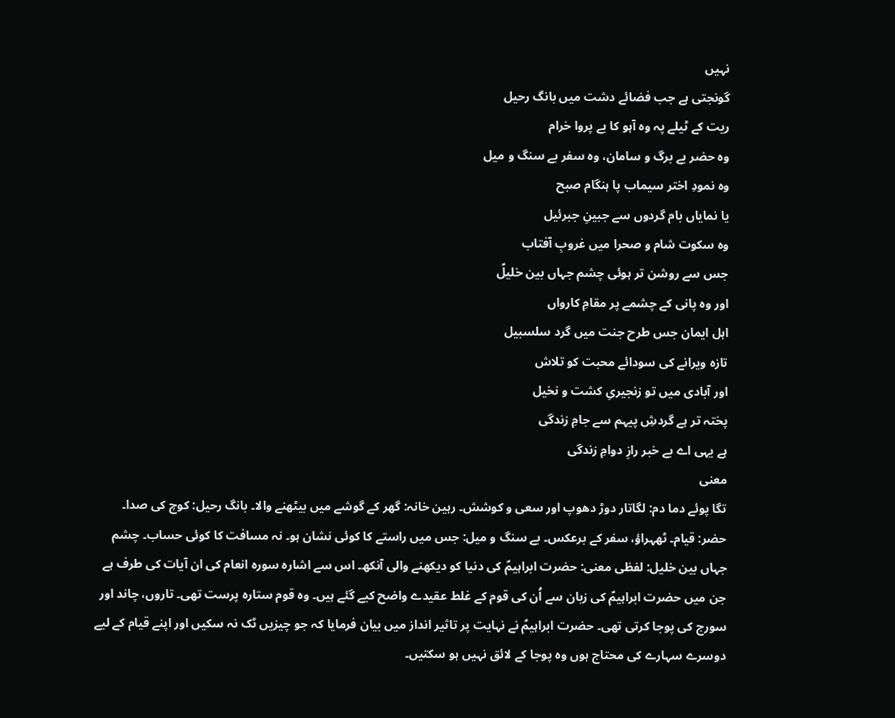نہیں
گونجتی ہے جب فضائے دشت میں بانگ رحیل
ریت کے ٹیلے پہ وہ آہو کا بے پروا خرام
وہ حضر بے برگ و سامان، وہ سفر بے سنگ و میل
وہ نمودِ اختر سیماب پا ہنگام صبح
یا نمایاں بام گردوں سے جبینِ جبرئیل
وہ سکوت شام و صحرا میں غروبِ آفتاب
جس سے روشن تر ہوئی چشم جہاں بین خلیلؑ
اور وہ پانی کے چشمے پر مقامِ کارواں
اہل ایمان جس طرح جنت میں گرد سلسبیل
تازہ ویرانے کی سودائے محبت کو تلاش
اور آبادی میں تو زنجیریِ کشت و نخیل
پختہ تر ہے گردشِ پیہم سے جامِ زندگی
ہے یہی اے بے خبر رازِ دوامِ زندگی
معنی
تگا پوئے دما دم: لگاتار دوڑ دھوپ اور سعی و کوشش۔ رہین خانہ: گھر کے گوشے میں بیٹھنے والا۔ بانگ رحیل: کوچ کی صدا۔ حضر: قیام۔ ٹھہراؤ، سفر کے برعکس۔ بے سنگ و میل: جس میں راستے کا کوئی نشان ہو۔ نہ مسافت کا کوئی حساب۔ چشم جہاں بین خلیل: لفظی معنی: حضرت ابراہیمؑ کی دنیا کو دیکھنے والی آنکھ۔ اس سے اشارہ سورہ انعام کی ان آیات کی طرف ہے جن میں حضرت ابراہیمؑ کی زبان سے اُن کی قوم کے غلط عقیدے واضح کیے گئے ہیں۔ وہ قوم ستارہ پرست تھی۔ تاروں، چاند اور سورج کی پوجا کرتی تھی۔ حضرت ابراہیمؑ نے نہایت پر تاثیر انداز میں بیان فرمایا کہ جو چیزیں ٹک نہ سکیں اور اپنے قیام کے لیے دوسرے سہارے کی محتاج ہوں وہ پوجا کے لائق نہیں ہو سکتیں۔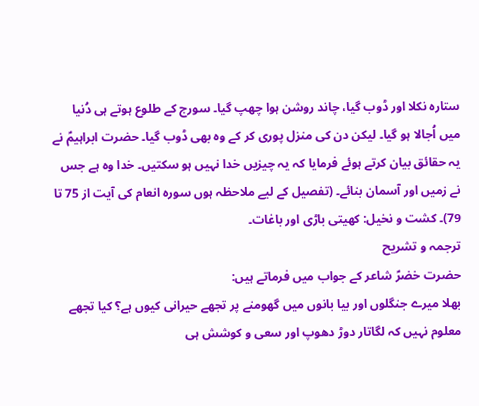ستارہ نکلا اور ڈوب گیا، چاند روشن ہوا چھپ گیا۔ سورج کے طلوع ہوتے ہی دُنیا میں اُجالا ہو گیا۔ لیکن دن کی منزل پوری کر کے وہ بھی ڈوب گیا۔ حضرت ابراہیمؑ نے یہ حقائق بیان کرتے ہوئے فرمایا کہ یہ چیزیں خدا نہیں ہو سکتیں۔ خدا وہ ہے جس نے زمیں اور آسمان بنائے۔ (تفصیل کے لیے ملاحظہ ہوں سورہ انعام کی آیت از 75 تا 79)۔ کشت و نخیل: کھیتی باڑی اور باغات۔
ترجمہ و تشریح
حضرت خضرؑ شاعر کے جواب میں فرماتے ہیں:
بھلا میرے جنگلوں اور بیا بانوں میں گھومنے پر تجھے حیرانی کیوں ہے؟ کیا تجھے معلوم نہیں کہ لگاتار دوڑ دھوپ اور سعی و کوشش ہی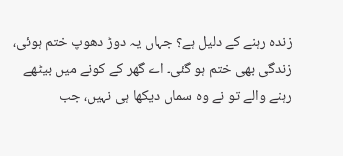زندہ رہنے کے دلیل ہے؟ جہاں یہ دوڑ دھوپ ختم ہوئی، زندگی بھی ختم ہو گئی۔ اے گھر کے کونے میں بیٹھے رہنے والے تو نے وہ سماں دیکھا ہی نہیں، جب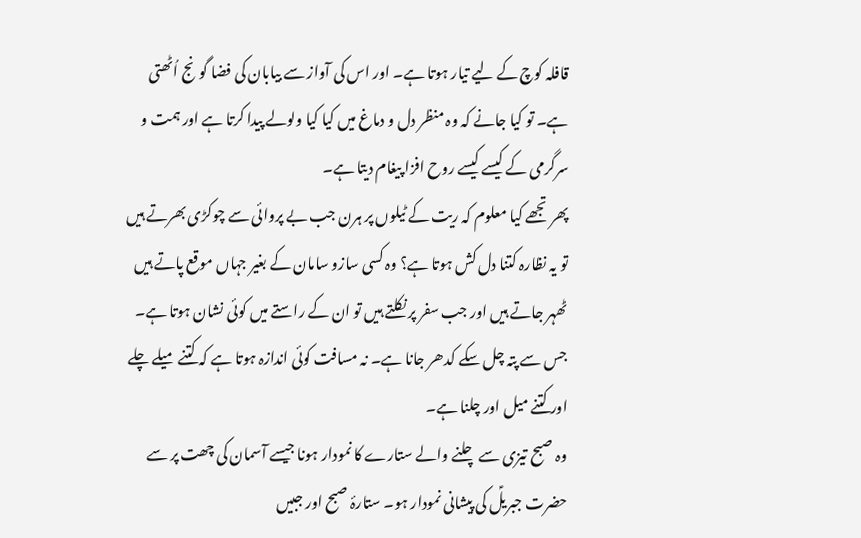قافلہ کوچ کے لیے تیار ہوتا ہے۔ اور اس کی آواز سے بیابان کی فضا گونج اُٹھتی ہے۔ تو کیا جانے کہ وہ منظر دل و دماغ میں کیا کیا ولولے پیدا کرتا ہے اور ہمت و سرگرمی کے کیسے کیسے روح افزا پیغام دیتا ہے۔
پھر تجھے کیا معلوم کہ ریت کے ٹیلوں پر ہرن جب بے پروائی سے چوکڑی بھرتے ہیں تو یہ نظارہ کتنا دل کش ہوتا ہے؟ وہ کسی سازو سامان کے بغیر جہاں موقع پاتے ہیں ٹھہر جاتے ہیں اور جب سفر پر نکلتے ہیں تو ان کے راستے میں کوئی نشان ہوتا ہے۔ جس سے پتہ چل سکے کدھر جانا ہے۔ نہ مسافت کوئی اندازہ ہوتا ہے کہ کتنے میلے چلے اور کتنے میل اور چلنا ہے۔
وہ صبح تیزی سے چلنے والے ستارے کا نمودار ہونا جیسے آسمان کی چھت پر سے حضرت جبریلؑ کی پیشانی نمودار ہو۔ ستارۂ صبح اور جبیں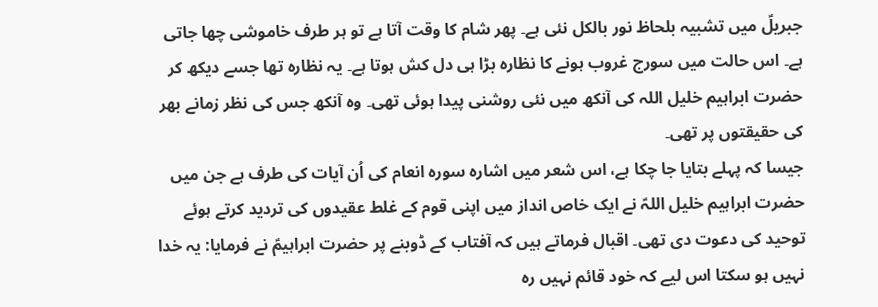جبریلؑ میں تشبیہ بلحاظ نور بالکل نئی ہے۔ پھر شام کا وقت آتا ہے تو ہر طرف خاموشی چھا جاتی ہے۔ اس حالت میں سورج غروب ہونے کا نظارہ بڑا ہی دل کش ہوتا ہے۔ یہ نظارہ تھا جسے دیکھ کر حضرت ابراہیم خلیل اللہ کی آنکھ میں نئی روشنی پیدا ہوئی تھی۔ وہ آنکھ جس کی نظر زمانے بھر کی حقیقتوں پر تھی۔
جیسا کہ پہلے بتایا جا چکا ہے، اس شعر میں اشارہ سورہ انعام کی اُن آیات کی طرف ہے جن میں حضرت ابراہیم خلیل اللہؑ نے ایک خاص انداز میں اپنی قوم کے غلط عقیدوں کی تردید کرتے ہوئے توحید کی دعوت دی تھی۔ اقبال فرماتے ہیں کہ آفتاب کے ڈوبنے پر حضرت ابراہیمؑ نے فرمایا: یہ خدا نہیں ہو سکتا اس لیے کہ خود قائم نہیں رہ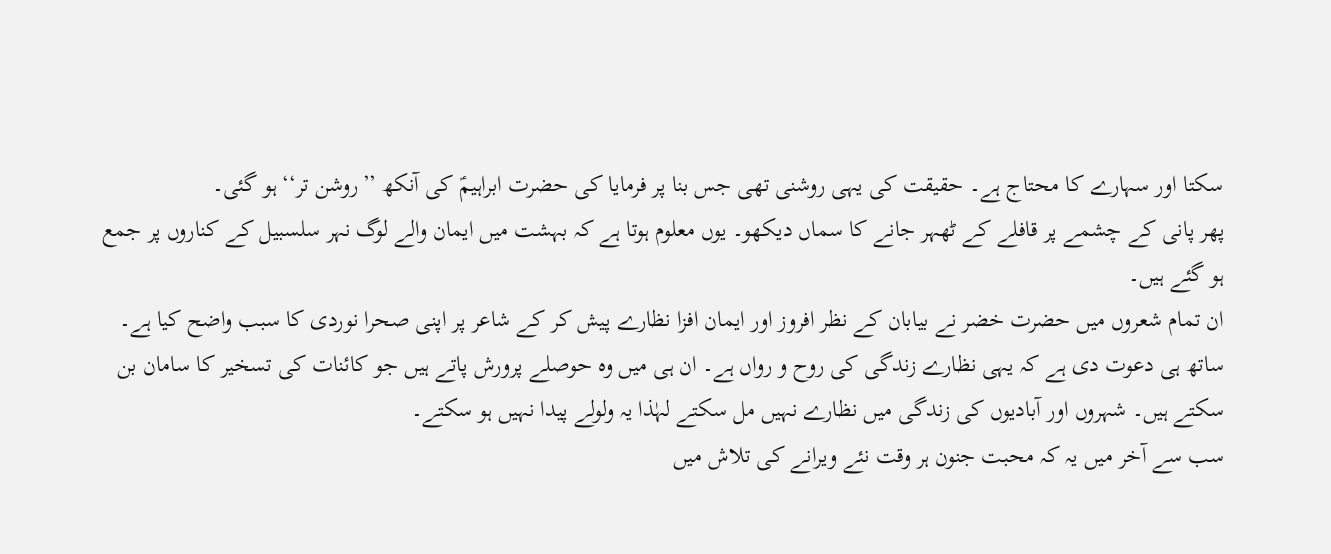سکتا اور سہارے کا محتاج ہے۔ حقیقت کی یہی روشنی تھی جس بنا پر فرمایا کی حضرت ابراہیمؑ کی آنکھ ’’روشن تر‘‘ ہو گئی۔
پھر پانی کے چشمے پر قافلے کے ٹھہر جانے کا سماں دیکھو۔ یوں معلوم ہوتا ہے کہ بہشت میں ایمان والے لوگ نہر سلسبیل کے کناروں پر جمع ہو گئے ہیں۔
ان تمام شعروں میں حضرت خضر نے بیابان کے نظر افروز اور ایمان افزا نظارے پیش کر کے شاعر پر اپنی صحرا نوردی کا سبب واضح کیا ہے۔ ساتھ ہی دعوت دی ہے کہ یہی نظارے زندگی کی روح و رواں ہے۔ ان ہی میں وہ حوصلے پرورش پاتے ہیں جو کائنات کی تسخیر کا سامان بن سکتے ہیں۔ شہروں اور آبادیوں کی زندگی میں نظارے نہیں مل سکتے لہٰذا یہ ولولے پیدا نہیں ہو سکتے۔
سب سے آخر میں یہ کہ محبت جنون ہر وقت نئے ویرانے کی تلاش میں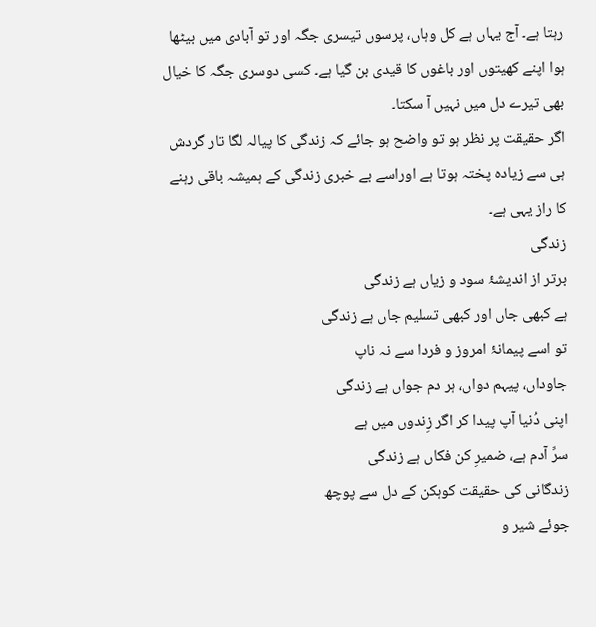رہتا ہے۔ آج یہاں ہے کل وہاں، پرسوں تیسری جگہ اور تو آبادی میں بیٹھا ہوا اپنے کھیتوں اور باغوں کا قیدی بن گیا ہے۔ کسی دوسری جگہ کا خیال بھی تیرے دل میں نہیں آ سکتا۔
اگر حقیقت پر نظر ہو تو واضح ہو جائے کہ زندگی کا پیالہ لگا تار گردش ہی سے زیادہ پختہ ہوتا ہے اوراسے بے خبری زندگی کے ہمیشہ باقی رہنے کا راز یہی ہے۔
زندگی
برتر از اندیشۂ سود و زیاں ہے زندگی
ہے کبھی جاں اور کبھی تسلیم جاں ہے زندگی
تو اسے پیمانۂ امروز و فردا سے نہ ناپ
جاوداں، پیہم دواں، ہر دم جواں ہے زندگی
اپنی دُنیا آپ پیدا کر اگر زِندوں میں ہے
سرِّ آدم ہے، ضمیرِ کن فکاں ہے زندگی
زندگانی کی حقیقت کوہکن کے دل سے پوچھ
جوئے شیر و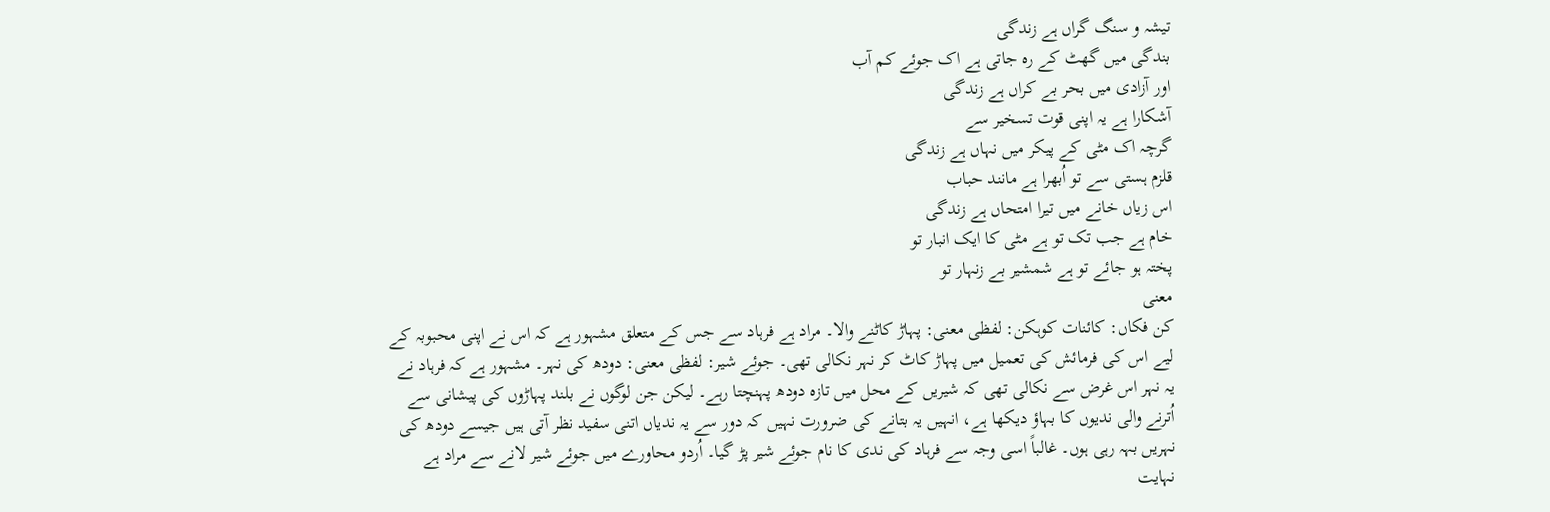تیشہ و سنگ گراں ہے زندگی
بندگی میں گھٹ کے رہ جاتی ہے اک جوئے کم آب
اور آزادی میں بحر بے کراں ہے زندگی
آشکارا ہے یہ اپنی قوت تسخیر سے
گرچہ اک مٹی کے پیکر میں نہاں ہے زندگی
قلزم ہستی سے تو اُبھرا ہے مانند حباب
اس زیاں خانے میں تیرا امتحاں ہے زندگی
خام ہے جب تک تو ہے مٹی کا ایک انبار تو
پختہ ہو جائے تو ہے شمشیر بے زنہار تو
معنی
کن فکاں: کائنات کوہکن: لفظی معنی: پہاڑ کاٹنے والا۔ مراد ہے فرہاد سے جس کے متعلق مشہور ہے کہ اس نے اپنی محبوبہ کے لیے اس کی فرمائش کی تعمیل میں پہاڑ کاٹ کر نہر نکالی تھی۔ جوئے شیر: لفظی معنی: دودھ کی نہر۔ مشہور ہے کہ فرہاد نے یہ نہر اس غرض سے نکالی تھی کہ شیریں کے محل میں تازہ دودھ پہنچتا رہے۔ لیکن جن لوگوں نے بلند پہاڑوں کی پیشانی سے اُترنے والی ندیوں کا بہاؤ دیکھا ہے، انہیں یہ بتانے کی ضرورت نہیں کہ دور سے یہ ندیاں اتنی سفید نظر آتی ہیں جیسے دودھ کی نہریں بہہ رہی ہوں۔ غالباً اسی وجہ سے فرہاد کی ندی کا نام جوئے شیر پڑ گیا۔ اُردو محاورے میں جوئے شیر لانے سے مراد ہے نہایت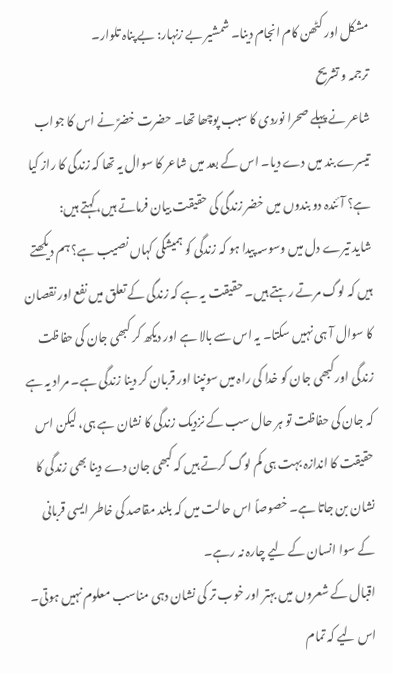مشکل اور کٹھن کام انجام دینا۔ شمشیر بے زنہار: بے پناہ تلوار۔
ترجمہ و تشریح
شاعر نے پہلے صحرا نوردی کا سبب پوچھا تھا۔ حضرت خضرؑ نے اس کا جواب تیسرے بند میں دے دیا۔ اس کے بعد میں شاعر کا سوال یہ تھا کہ زندگی کا راز کیا ہے؟ آئندہ دو بندوں میں خضر زندگی کی حقیقت بیان فرماتے ہیں، کہتے ہیں:
شاید تیرے دل میں وسوسہ پیدا ہو کہ زندگی کو ہمیشگی کہاں نصیب ہے؟ ہم دیکھتے ہیں کہ لوگ مرتے رہتے ہیں۔ حقیقت یہ ہے کہ زندگی کے تعلق میں نفع اور نقصان کا سوال آ ہی نہیں سکتا۔ یہ اس سے بالا ہے اور دیکھ کر کبھی جان کی حفاظت زندگی اور کبھی جان کو خدا کی راہ میں سونپنا اور قربان کر دینا زندگی ہے۔ مراد یہ ہے کہ جان کی حفاظت تو ہر حال سب کے نزدیک زندگی کا نشان ہے ہی، لیکن اس حقیقت کا اندازہ بہت ہی کم لوگ کرتے ہیں کہ کبھی جان دے دینا بھی زندگی کا نشان بن جاتا ہے۔ خصوصاً اس حالت میں کہ بلند مقاصد کی خاطر ایسی قربانی کے سوا انسان کے لیے چارہ نہ رہے۔
اقبال کے شعروں میں بہتر اور خوب تر کی نشان دہی مناسب معلوم نہیں ہوتی۔ اس لیے کہ تمام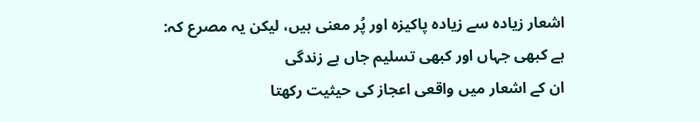اشعار زیادہ سے زیادہ پاکیزہ اور پُر معنی ہیں، لیکن یہ مصرع کہ:
ہے کبھی جہاں اور کبھی تسلیم جاں ہے زندگی
ان کے اشعار میں واقعی اعجاز کی حیثیت رکھتا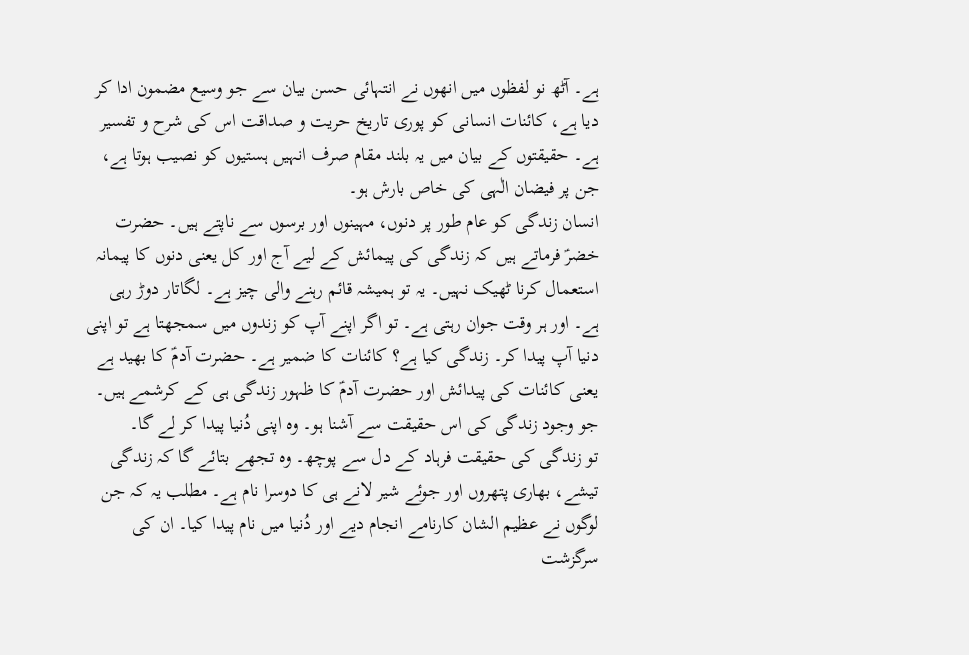ہے۔ آٹھ نو لفظوں میں انھوں نے انتہائی حسن بیان سے جو وسیع مضمون ادا کر دیا ہے، کائنات انسانی کو پوری تاریخ حریت و صداقت اس کی شرح و تفسیر ہے۔ حقیقتوں کے بیان میں یہ بلند مقام صرف انہیں ہستیوں کو نصیب ہوتا ہے، جن پر فیضان الٰہی کی خاص بارش ہو۔
انسان زندگی کو عام طور پر دنوں، مہینوں اور برسوں سے ناپتے ہیں۔ حضرت خضرؑ فرماتے ہیں کہ زندگی کی پیمائش کے لیے آج اور کل یعنی دنوں کا پیمانہ استعمال کرنا ٹھیک نہیں۔ یہ تو ہمیشہ قائم رہنے والی چیز ہے۔ لگاتار دوڑ رہی ہے۔ اور ہر وقت جوان رہتی ہے۔ تو اگر اپنے آپ کو زندوں میں سمجھتا ہے تو اپنی دنیا آپ پیدا کر۔ زندگی کیا ہے؟ کائنات کا ضمیر ہے۔ حضرت آدمؑ کا بھید ہے یعنی کائنات کی پیدائش اور حضرت آدمؑ کا ظہور زندگی ہی کے کرشمے ہیں۔ جو وجود زندگی کی اس حقیقت سے آشنا ہو۔ وہ اپنی دُنیا پیدا کر لے گا۔
تو زندگی کی حقیقت فرہاد کے دل سے پوچھ۔ وہ تجھے بتائے گا کہ زندگی تیشے، بھاری پتھروں اور جوئے شیر لانے ہی کا دوسرا نام ہے۔ مطلب یہ کہ جن لوگوں نے عظیم الشان کارنامے انجام دیے اور دُنیا میں نام پیدا کیا۔ ان کی سرگزشت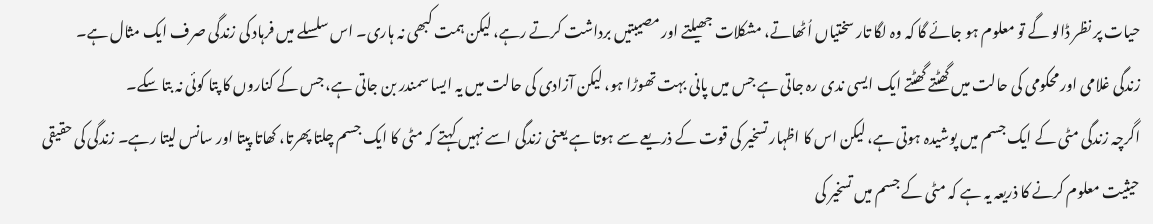حیات پر نظر ڈالو گے تو معلوم ہو جائے گا کہ وہ لگا تار سختیاں اُٹھاتے، مشکلات جھیلتے اور مصیبتیں برداشت کرتے رہے، لیکن ہمت کبھی نہ ہاری۔ اس سلسلے میں فرہاد کی زندگی صرف ایک مثال ہے۔
زندگی غلامی اور محکومی کی حالت میں گھٹتے گھٹتے ایک ایسی ندی رہ جاتی ہے جس میں پانی بہت تھوڑا ہو، لیکن آزادی کی حالت میں یہ ایسا سمندر بن جاتی ہے، جس کے کناروں کا پتا کوئی نہ بتا سکے۔
اگرچہ زندگی مٹی کے ایک جسم میں پوشیدہ ہوتی ہے، لیکن اس کا اظہار تسخیر کی قوت کے ذریعے سے ہوتا ہے یعنی زندگی اسے نہیں کہتے کہ مٹی کا ایک جسم چلتا پھرتا، کھاتا پیتا اور سانس لیتا رہے۔ زندگی کی حقیقی حیثیت معلوم کرنے کا ذریعہ یہ ہے کہ مٹی کے جسم میں تسخیر کی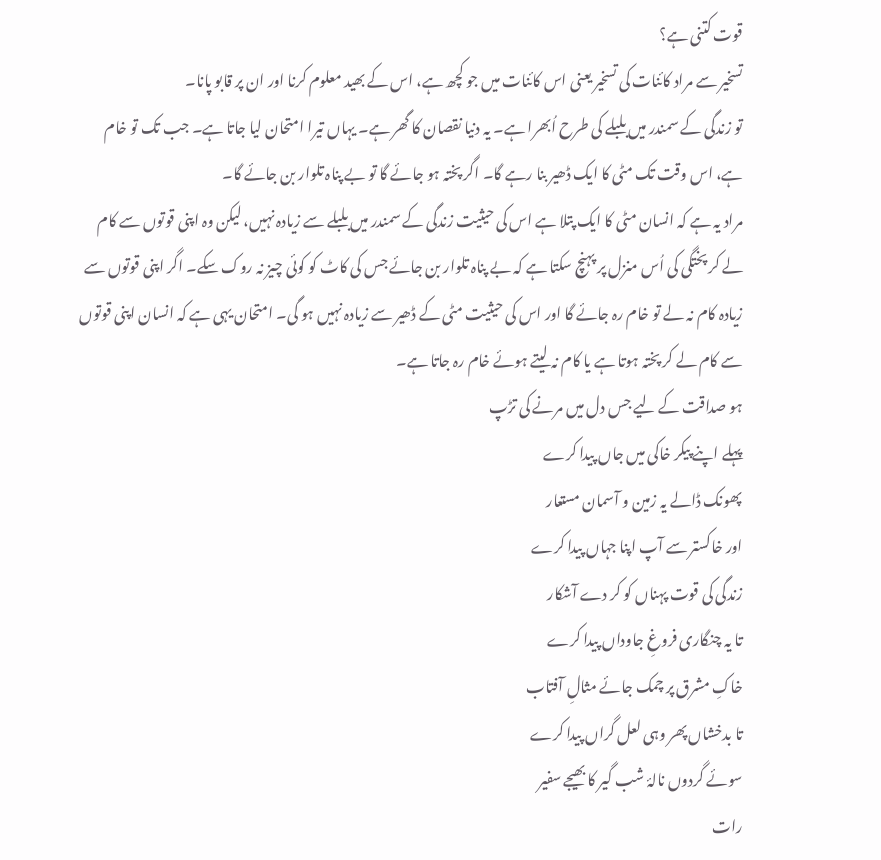قوت کتنی ہے؟
تسخیر سے مراد کائنات کی تسخیر یعنی اس کائنات میں جو کچھ ہے، اس کے بھید معلوم کرنا اور ان پر قابو پانا۔
تو زندگی کے سمندر میں بلبلے کی طرح اُبھرا ہے۔ یہ دنیا نقصان کا گھر ہے۔ یہاں تیرا امتحان لیا جاتا ہے۔ جب تک تو خام ہے، اس وقت تک مٹی کا ایک ڈھیر بنا رہے گا۔ اگر پختہ ہو جائے گا تو بے پناہ تلوار بن جائے گا۔
مراد یہ ہے کہ انسان مٹی کا ایک پتلا ہے اس کی حیثیت زندگی کے سمندر میں بلبلے سے زیادہ نہیں، لیکن وہ اپنی قوتوں سے کام لے کر پختگی کی اُس منزل پر پہنچ سکتا ہے کہ بے پناہ تلوار بن جائے جس کی کاٹ کو کوئی چیز نہ روک سکے۔ اگر اپنی قوتوں سے زیادہ کام نہ لے تو خام رہ جائے گا اور اس کی حیثیت مٹی کے ڈھیر سے زیادہ نہیں ہو گی۔ امتحان یہی ہے کہ انسان اپنی قوتوں سے کام لے کر پختہ ہوتا ہے یا کام نہ لیتے ہوئے خام رہ جاتا ہے۔
ہو صداقت کے لیے جس دل میں مرنے کی تڑپ
پہلے اپنے پیکر خاکی میں جاں پیدا کرے
پھونک ڈالے یہ زمین و آسمان مستعار
اور خاکستر سے آپ اپنا جہاں پیدا کرے
زندگی کی قوت پہناں کو کر دے آشکار
تا یہ چنگاری فروغِ جاوداں پیدا کرے
خاکِ مشرق پر چمک جائے مثالِ آفتاب
تا بدخشاں پھر وہی لعل گراں پیدا کرے
سوئے گردوں نالۂ شب گیر کا بھیجے سفیر
رات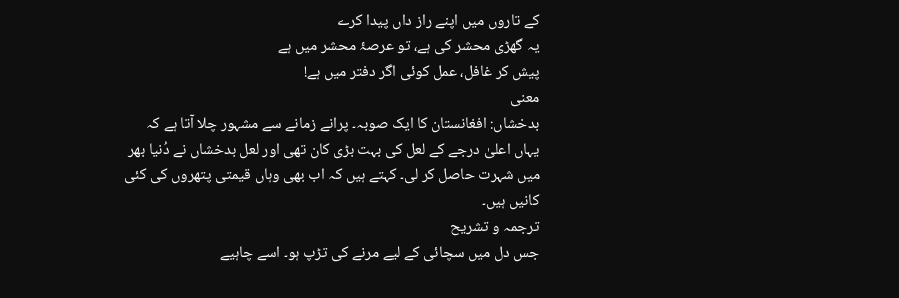کے تاروں میں اپنے راز داں پیدا کرے
یہ گھڑی محشر کی ہے، تو عرصۂ محشر میں ہے
پیش کر غافل، عمل کوئی اگر دفتر میں ہے!
معنی
بدخشاں: افغانستان کا ایک صوبہ۔ پرانے زمانے سے مشہور چلا آتا ہے کہ یہاں اعلیٰ درجے کے لعل کی بہت بڑی کان تھی اور لعل بدخشاں نے دُنیا بھر میں شہرت حاصل کر لی۔ کہتے ہیں کہ اب بھی وہاں قیمتی پتھروں کی کئی کانیں ہیں۔
ترجمہ و تشریح
جس دل میں سچائی کے لیے مرنے کی تڑپ ہو۔ اسے چاہیے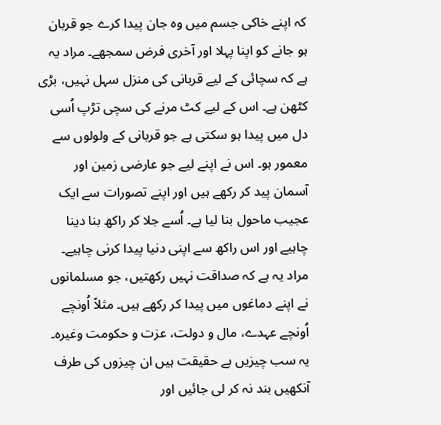کہ اپنے خاکی جسم میں وہ جان پیدا کرے جو قربان ہو جانے کو اپنا پہلا اور آخری فرض سمجھے۔ مراد یہ ہے کہ سچائی کے لیے قربانی کی منزل سہل نہیں، بڑی کٹھن ہے۔ اس کے لیے کٹ مرنے کی سچی تڑپ اُسی دل میں پیدا ہو سکتی ہے جو قربانی کے ولولوں سے معمور ہو۔ اس نے اپنے لیے جو عارضی زمین اور آسمان پید کر رکھے ہیں اور اپنے تصورات سے ایک عجیب ماحول بنا لیا ہے۔ اُسے جلا کر راکھ بنا دینا چاہیے اور اس راکھ سے اپنی دنیا پیدا کرنی چاہیے۔ مراد یہ ہے کہ صداقت نہیں رکھتیں، جو مسلمانوں نے اپنے دماغوں میں پیدا کر رکھے ہیں۔ مثلاً اُونچے اُونچے عہدے، مال و دولت، عزت و حکومت وغیرہ۔ یہ سب چیزیں بے حقیقت ہیں ان چیزوں کی طرف آنکھیں بند نہ کر لی جائیں اور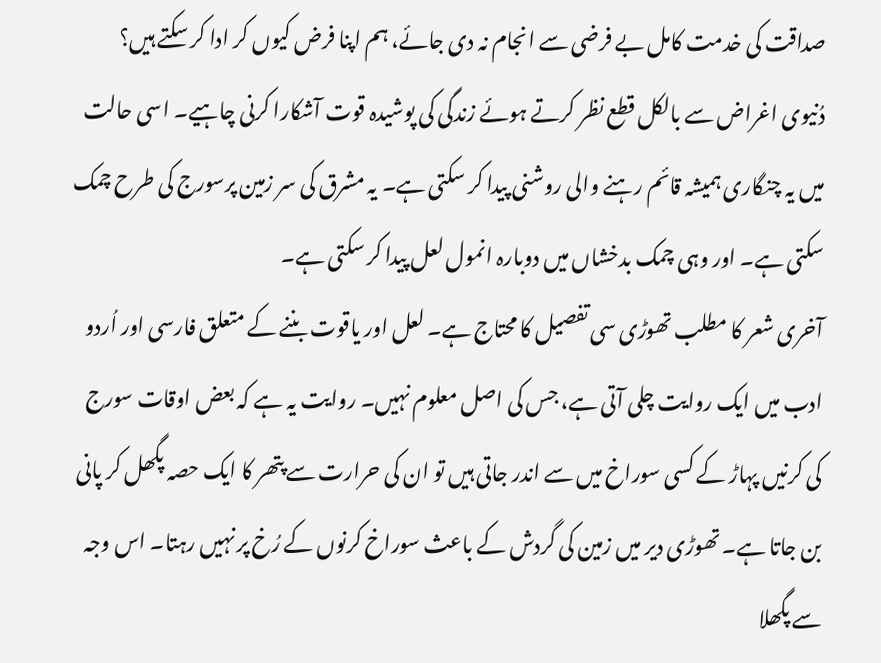صداقت کی خدمت کامل بے فرضی سے انجام نہ دی جائے، ہم اپنا فرض کیوں کر ادا کر سکتے ہیں؟
دُنیوی اغراض سے بالکل قطع نظر کرتے ہوئے زندگی کی پوشیدہ قوت آشکارا کرنی چاہیے۔ اسی حالت میں یہ چنگاری ہمیشہ قائم رہنے والی روشنی پیدا کر سکتی ہے۔ یہ مشرق کی سر زمین پرسورج کی طرح چمک سکتی ہے۔ اور وہی چمک بدخشاں میں دوبارہ انمول لعل پیدا کر سکتی ہے۔
آخری شعر کا مطلب تھوڑی سی تفصیل کا محتاج ہے۔ لعل اور یاقوت بننے کے متعلق فارسی اور اُردو ادب میں ایک روایت چلی آتی ہے، جس کی اصل معلوم نہیں۔ روایت یہ ہے کہ بعض اوقات سورج کی کرنیں پہاڑ کے کسی سوراخ میں سے اندر جاتی ہیں تو ان کی حرارت سے پتھر کا ایک حصہ پگھل کر پانی بن جاتا ہے۔ تھوڑی دیر میں زمین کی گردش کے باعث سوراخ کرنوں کے رُخ پر نہیں رہتا۔ اس وجہ سے پگھلا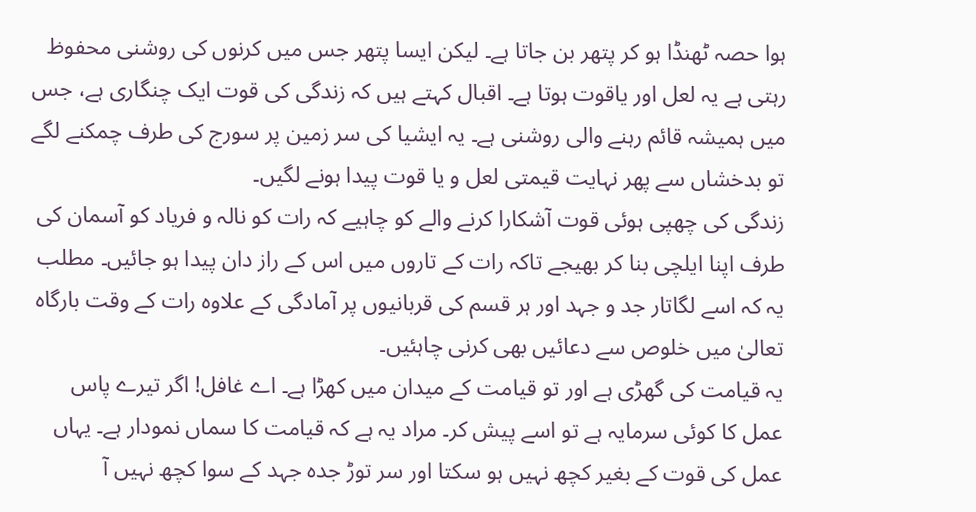ہوا حصہ ٹھنڈا ہو کر پتھر بن جاتا ہے۔ لیکن ایسا پتھر جس میں کرنوں کی روشنی محفوظ رہتی ہے یہ لعل اور یاقوت ہوتا ہے۔ اقبال کہتے ہیں کہ زندگی کی قوت ایک چنگاری ہے، جس میں ہمیشہ قائم رہنے والی روشنی ہے۔ یہ ایشیا کی سر زمین پر سورج کی طرف چمکنے لگے تو بدخشاں سے پھر نہایت قیمتی لعل و یا قوت پیدا ہونے لگیں۔
زندگی کی چھپی ہوئی قوت آشکارا کرنے والے کو چاہیے کہ رات کو نالہ و فریاد کو آسمان کی طرف اپنا ایلچی بنا کر بھیجے تاکہ رات کے تاروں میں اس کے راز دان پیدا ہو جائیں۔ مطلب یہ کہ اسے لگاتار جد و جہد اور ہر قسم کی قربانیوں پر آمادگی کے علاوہ رات کے وقت بارگاہ تعالیٰ میں خلوص سے دعائیں بھی کرنی چاہئیں۔
یہ قیامت کی گھڑی ہے اور تو قیامت کے میدان میں کھڑا ہے۔ اے غافل! اگر تیرے پاس عمل کا کوئی سرمایہ ہے تو اسے پیش کر۔ مراد یہ ہے کہ قیامت کا سماں نمودار ہے۔ یہاں عمل کی قوت کے بغیر کچھ نہیں ہو سکتا اور سر توڑ جدہ جہد کے سوا کچھ نہیں آ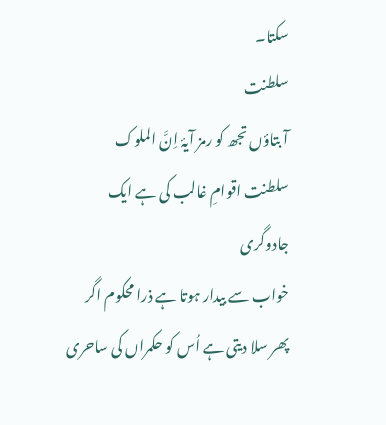سکتا۔
سلطنت
آ بتاؤں تجھ کو رمز آیۂ اِنَّ الملوک
سلطنت اقوامِ غالب کی ہے ایک جادوگری
خواب سے بیدار ہوتا ہے ذرا محکوم اگر
پھر سلا دیتی ہے اُس کو حکمراں کی ساحری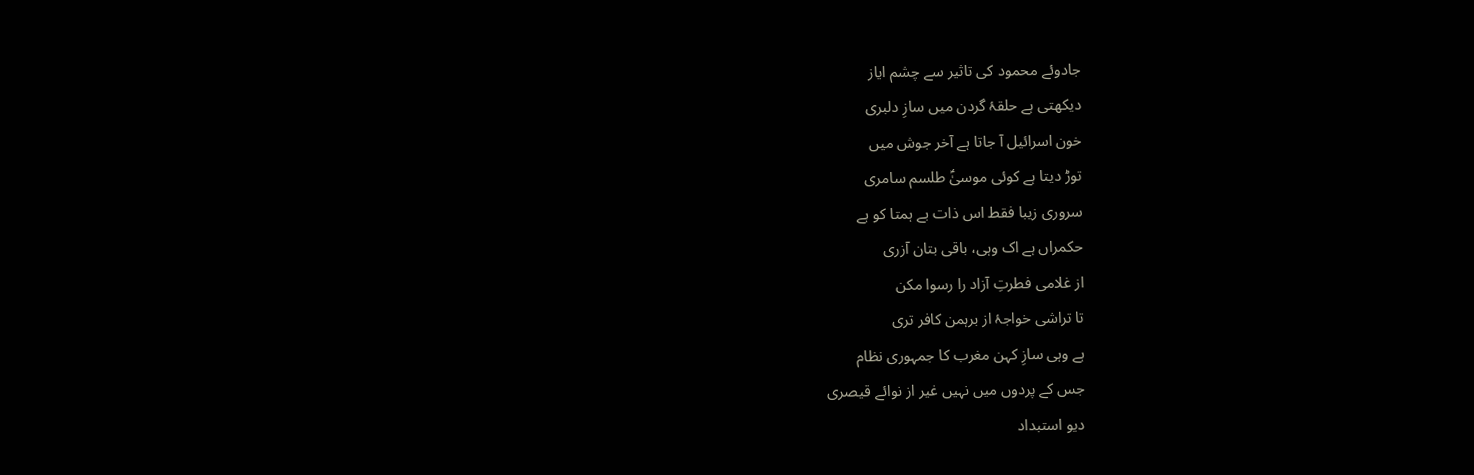جادوئے محمود کی تاثیر سے چشم ایاز
دیکھتی ہے حلقۂ گردن میں سازِ دلبری
خون اسرائیل آ جاتا ہے آخر جوش میں
توڑ دیتا ہے کوئی موسیٰؑ طلسم سامری
سروری زیبا فقط اس ذات بے ہمتا کو ہے
حکمراں ہے اک وہی، باقی بتان آزری
از غلامی فطرتِ آزاد را رسوا مکن
تا تراشی خواجۂ از برہمن کافر تری
ہے وہی سازِ کہن مغرب کا جمہوری نظام
جس کے پردوں میں نہیں غیر از نوائے قیصری
دیو استبداد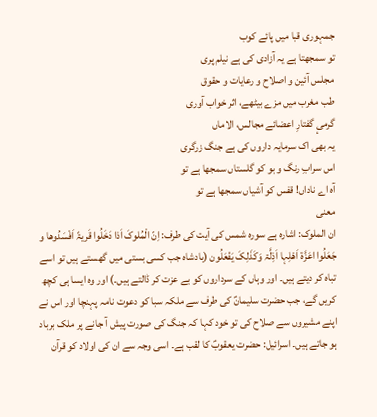جمہوری قبا میں پائے کوب
تو سمجھتا ہے یہ آزادی کی ہے نیلم پری
مجلس آئین و اصلاح و رعایات و حقوق
طب مغرب میں مزے بیٹھے، اثر خواب آوری
گرمیٕ گفتارِ اعضائے مجالس، الاماں
یہ بھی اک سرمایہ داروں کی ہے جنگ زرگری
اس سرابِ رنگ و بو کو گلستاں سمجھا ہے تو
آہ اے ناداں! قفس کو آشیاں سمجھا ہے تو
معنی
ان الملوک: اشارہ ہے سورہ شمس کی آیت کی طرف: اِنّ الْمُلوکَ اَذا دَخَلُوا قَریۃً اَفْسَدُوھا و جَعَلُوا اعَزَّۃ اَھْلِہا اَذِلَّۃ وَکَذَلِکَ یَفْعَلُون (بادشاہ جب کسی بستی میں گھستے ہیں تو اسے تباہ کر دیتے ہیں۔ اور وہاں کے سرداروں کو بے عزت کر ڈالتے ہیں۔) اور وہ ایسا ہی کچھ کریں گے، جب حضرت سلیمانؑ کی طرف سے ملکہ سبا کو دعوت نامہ پہنچا اور اس نے اپنے مشیروں سے صلاح کی تو خود کہا کہ جنگ کی صورت پیش آ جانے پر ملک برباد ہو جاتے ہیں۔ اسرائیل: حضرت یعقوبؑ کا لقب ہے۔ اسی وجہ سے ان کی اولاد کو قرآن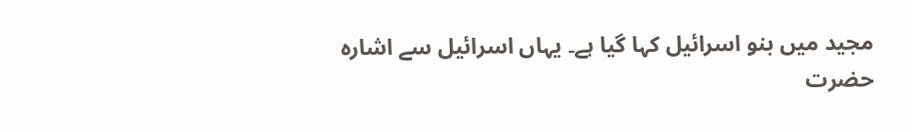مجید میں بنو اسرائیل کہا گیا ہے۔ یہاں اسرائیل سے اشارہ حضرت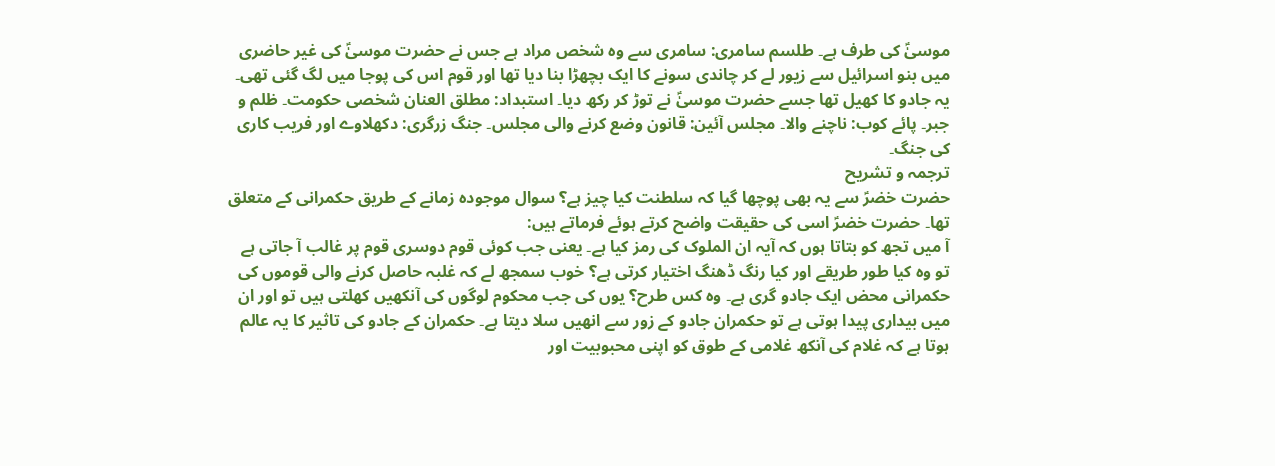موسیٰؑ کی طرف ہے۔ طلسم سامری: سامری سے وہ شخص مراد ہے جس نے حضرت موسیٰؑ کی غیر حاضری میں بنو اسرائیل سے زیور لے کر چاندی سونے کا ایک بچھڑا بنا دیا تھا اور قوم اس کی پوجا میں لگ گئی تھی۔ یہ جادو کا کھیل تھا جسے حضرت موسیٰؑ نے توڑ کر رکھ دیا۔ استبداد: مطلق العنان شخصی حکومت۔ ظلم و جبر۔ پائے کوب: ناچنے والا۔ مجلس آئین: قانون وضع کرنے والی مجلس۔ جنگ زرگری: دکھلاوے اور فریب کاری کی جنگ۔
ترجمہ و تشریح
حضرت خضرؑ سے یہ بھی پوچھا گیا کہ سلطنت کیا چیز ہے؟ سوال موجودہ زمانے کے طریق حکمرانی کے متعلق تھا۔ حضرت خضرؑ اسی کی حقیقت واضح کرتے ہوئے فرماتے ہیں:
آ میں تجھ کو بتاتا ہوں کہ آیہ ان الملوک کی رمز کیا ہے۔ یعنی جب کوئی قوم دوسری قوم پر غالب آ جاتی ہے تو وہ کیا طور طریقے اور کیا رنگ ڈھنگ اختیار کرتی ہے؟ خوب سمجھ لے کہ غلبہ حاصل کرنے والی قوموں کی حکمرانی محض ایک جادو گری ہے۔ وہ کس طرح؟ یوں کی جب محکوم لوگوں کی آنکھیں کھلتی ہیں تو اور ان میں بیداری پیدا ہوتی ہے تو حکمران جادو کے زور سے انھیں سلا دیتا ہے۔ حکمران کے جادو کی تاثیر کا یہ عالم ہوتا ہے کہ غلام کی آنکھ غلامی کے طوق کو اپنی محبوبیت اور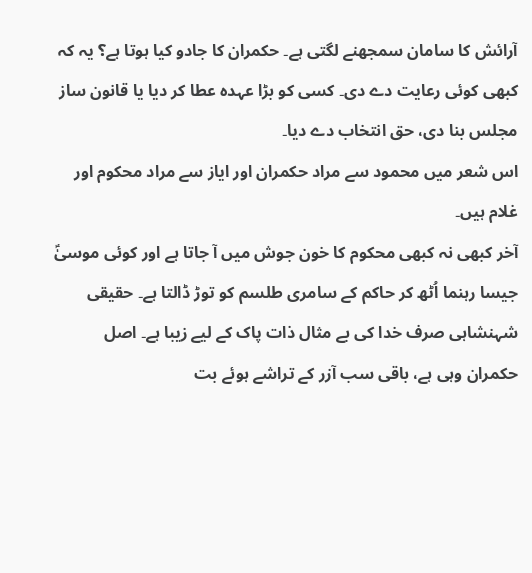آرائش کا سامان سمجھنے لگتی ہے۔ حکمران کا جادو کیا ہوتا ہے؟ یہ کہ کبھی کوئی رعایت دے دی۔ کسی کو بڑا عہدہ عطا کر دیا یا قانون ساز مجلس بنا دی، حق انتخاب دے دیا۔
اس شعر میں محمود سے مراد حکمران اور ایاز سے مراد محکوم اور غلام ہیں۔
آخر کبھی نہ کبھی محکوم کا خون جوش میں آ جاتا ہے اور کوئی موسیٰؑ جیسا رہنما اُٹھ کر حاکم کے سامری طلسم کو توڑ ڈالتا ہے۔ حقیقی شہنشاہی صرف خدا کی بے مثال ذات پاک کے لیے زیبا ہے۔ اصل حکمران وہی ہے، باقی سب آزر کے تراشے ہوئے بت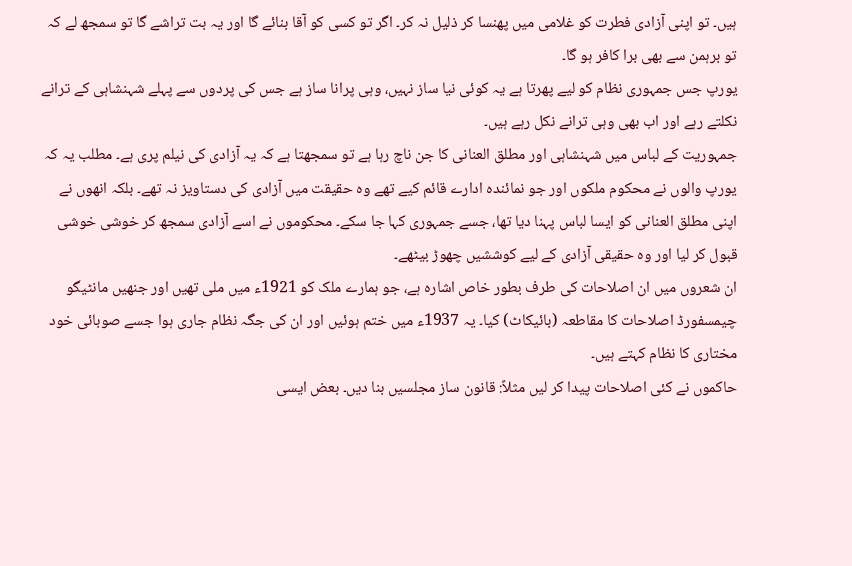ہیں۔ تو اپنی آزادی فطرت کو غلامی میں پھنسا کر ذلیل نہ کر۔ اگر تو کسی کو آقا بنائے گا اور یہ بت تراشے گا تو سمجھ لے کہ تو برہمن سے بھی برا کافر ہو گا۔
یورپ جس جمہوری نظام کو لیے پھرتا ہے یہ کوئی نیا ساز نہیں، وہی پرانا ساز ہے جس کی پردوں سے پہلے شہنشاہی کے ترانے نکلتے رہے اور اب بھی وہی ترانے نکل رہے ہیں۔
جمہوریت کے لباس میں شہنشاہی اور مطلق العنانی کا جن ناچ رہا ہے تو سمجھتا ہے کہ یہ آزادی کی نیلم پری ہے۔ مطلب یہ کہ یورپ والوں نے محکوم ملکوں اور جو نمائندہ ادارے قائم کیے تھے وہ حقیقت میں آزادی کی دستاویز نہ تھے۔ بلکہ انھوں نے اپنی مطلق العنانی کو ایسا لباس پہنا دیا تھا، جسے جمہوری کہا جا سکے۔ محکوموں نے اسے آزادی سمجھ کر خوشی خوشی قبول کر لیا اور وہ حقیقی آزادی کے لیے کوششیں چھوڑ بیٹھے۔
ان شعروں میں ان اصلاحات کی طرف بطور خاص اشارہ ہے، جو ہمارے ملک کو 1921ء میں ملی تھیں اور جنھیں مانٹیگو چیمسفورڈ اصلاحات کا مقاطعہ (بائیکاٹ) کیا۔ یہ 1937ء میں ختم ہوئیں اور ان کی جگہ نظام جاری ہوا جسے صوبائی خود مختاری کا نظام کہتے ہیں۔
حاکموں نے کئی اصلاحات پیدا کر لیں مثلاً: قانون ساز مجلسیں بنا دیں۔ بعض ایسی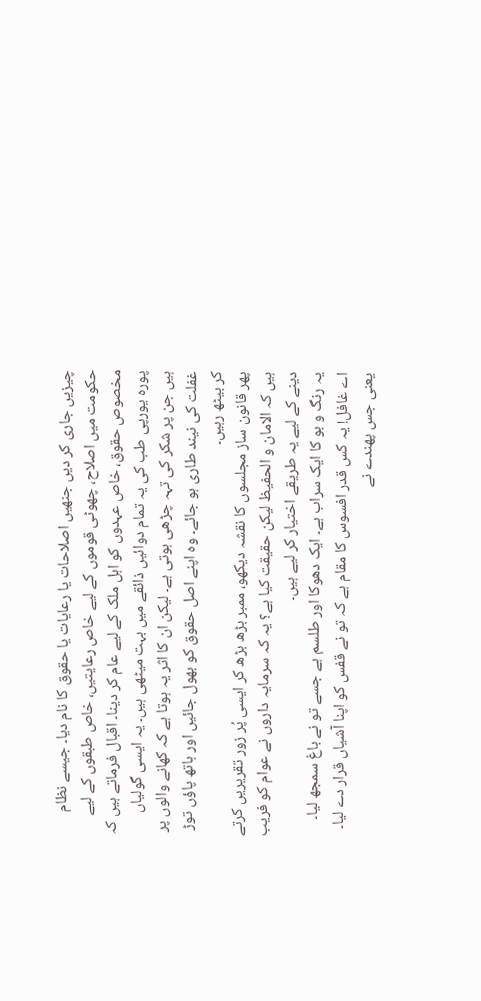چیزیں جاری کر دیں جنھیں اصلاحات یا رعایات یا حقوق کا نام دیا۔ جیسے نظام حکومت میں اصلاح، چھوٹی قوموں کے لیے خاص رعایتیں، خاص طبقوں کے لیے مخصوص حقوق، خاص عہدوں کو اہل ملک کے لیے عام کر دینا۔ اقبال فرماتے ہیں کہ پورہ یورپی طب کی یہ تمام دوائیں ذائقے میں بہت میٹھی ہیں۔ یہ ایسی گولیاں ہیں جن پر شکر کی تہہ چڑھی ہوتی ہے۔ لیکن ان کا اثر یہ ہوتا ہے کہ کھانے والوں پر غفلت کی نیند طاری ہو جائے۔ وہ اپنے اصل حقوق کو بھول جائیں اور ہاتھ پاؤں توڑ کر بیٹھ رہیں۔
پھر قانون ساز مجلسوں کا نقشہ دیکھو، ممبر بڑھ بڑھ کر ایسی پُر زور تقریریں کرتے ہیں کہ الامان و الحفیظ لیکن حقیقت کیا ہے؟ یہ کہ سرمایہ داروں نے عوام کو فریب دینے کے لیے یہ طریقے اختیار کر لیے ہیں۔
یہ رنگ و بو کا ایک سراب ہے۔ ایک دھوکا اور طلسم ہے جسے تو نے باغ سمجھ لیا۔ اے غافل! یہ کس قدر افسوس کا مقام ہے کہ تو نے قفس کو اپنا آشیاں قرار دے لیا۔ یعنی جس پھندے نے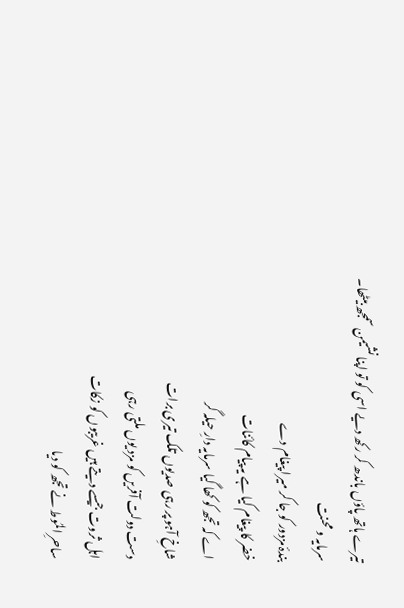تیرے ہاتھ پاؤں باندھ کر رکھ دیے اسی کو تو اپنا نشیمن سمجھ بیٹھا۔
سرمایہ و محنت
بندۂ مزدور کو جا کر میرا پیغام دے
خضر کا پیغام کیا ہے یہ پیام کائنات
اے کہ تجھ کو کھا گیا سرمایہ دارِ حیلہ گر
شاخِ آہو پر رہی صدیوں تلک تیری برات
دست دولت آفریں کو مزد یوں ملتی رہی
اہل ثروت جیسے دیتے ہیں غریبوں کو زکات
ساحرِ المُوط نے تجھ کو دیا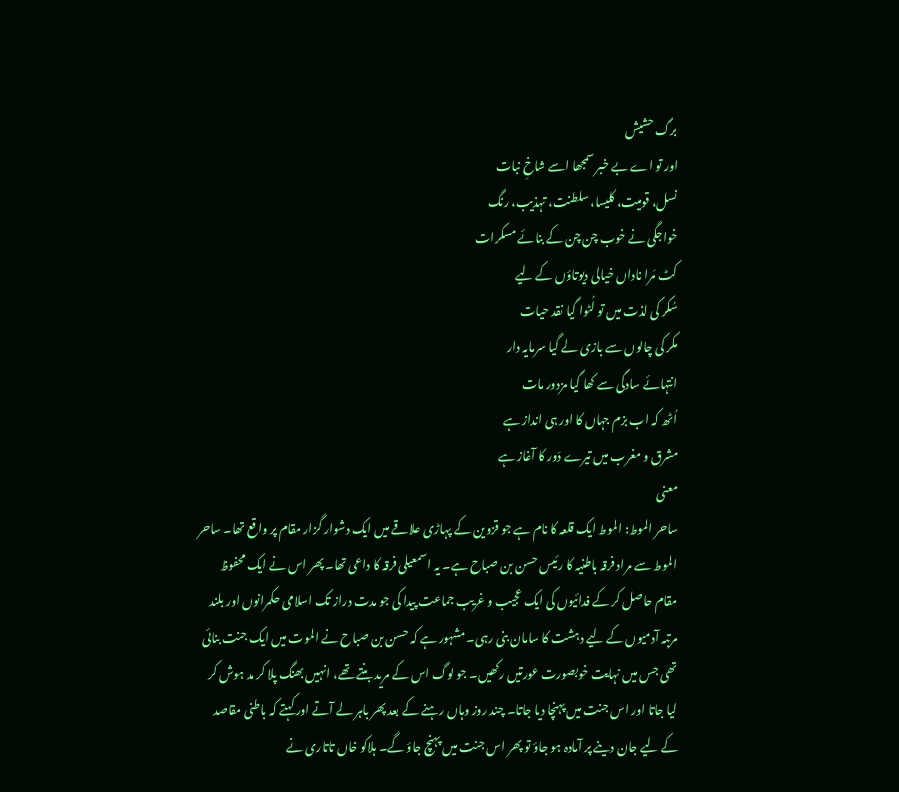برگ حشیش
اور تو اے بے خبر سمجھا اسے شاخِ نبات
نسل، قومیت، کلیسا، سلطنت، تہذیب، رنگ
خواجگی نے خوب چن چن کے بنائے مسکرات
کٹ مَرا ناداں خیالی دیوتاؤں کے لیے
سُکر کی لذت میں تو لُٹوا گیا نقد حیات
مکر کی چالوں سے بازی لے گیا سرمایہ دار
انتہائے سادگی سے کھا گیا مزدور مات
اُٹھ کہ اب بزم جہاں کا اور ہی انداز ہے
مشرق و مغرب میں تیرے دَور کا آغاز ہے
معنی
ساحر الموط: الموط ایک قلعہ کا نام ہے جو قزوین کے پہاڑی علاقے میں ایک دشوار گزار مقام پر واقع تھا۔ ساحر الموط سے مراد فرقہ باطنیہ کا رئیس حسن بن صباح ہے۔ یہ اسمعیلی فرقہ کا داعی تھا۔ پھر اس نے ایک محفوظ مقام حاصل کر کے فدائیوں کی ایک عجیب و غریب جماعت پیدا کی جو مدت دراز تک اسلامی حکمرانوں اور بلند مرتبہ آدمیوں کے لیے دہشت کا سامان بنی رہی۔ مشہور ہے کہ حسن بن صباح نے الموت میں ایک جنت بنائی تھی جس میں نہایت خوبصورت عورتیں رکھیں۔ جو لوگ اس کے مرید بنتے تھے، انہیں بھنگ پلا کر مد ہوش کر لیا جاتا اور اس جنت میں پہنچا دیا جاتا۔ چند روز وہاں رہنے کے بعد پھر باہر لے آتے اور کہتے کہ باطنی مقاصد کے لیے جان دینے پر آمادہ ہو جاؤ تو پھر اس جنت میں پہنچ جاؤ گے۔ ہلاکو خاں تاتاری نے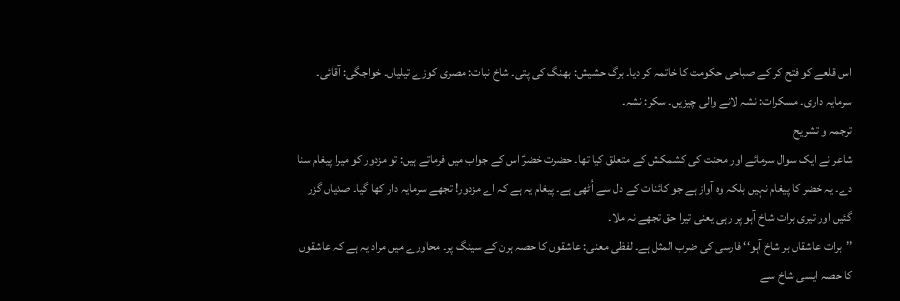اس قلعے کو فتح کر کے صباحی حکومت کا خاتمہ کر دیا۔ برگ حشیش: بھنگ کی پتی۔ شاخ نبات: مصری کوزے تیلیاں۔ خواجگی: آقائی۔ سرمایہ داری۔ مسکرات: نشہ لانے والی چیزیں۔ سکر: نشہ۔
ترجمہ و تشریح
شاعر نے ایک سوال سرمائے اور محنت کی کشمکش کے متعلق کیا تھا۔ حضرت خضرؑ اس کے جواب میں فرماتے ہیں: تو مزدور کو میرا پیغام سنا دے۔ یہ خضر کا پیغام نہیں بلکہ وہ آواز ہے جو کائنات کے دل سے اُٹھی ہے۔ پیغام یہ ہے کہ اے مزدور! تجھے سرمایہ دار کھا گیا۔ صدیاں گزر گئیں اور تیری برات شاخ آہو پر رہی یعنی تیرا حق تجھے نہ ملا۔
’’برات عاشقاں بر شاخ آہو‘‘ فارسی کی ضرب المثل ہے۔ لفظی معنی: عاشقوں کا حصہ ہرن کے سینگ پر۔ محاورے میں مراد یہ ہے کہ عاشقوں کا حصہ ایسی شاخ سے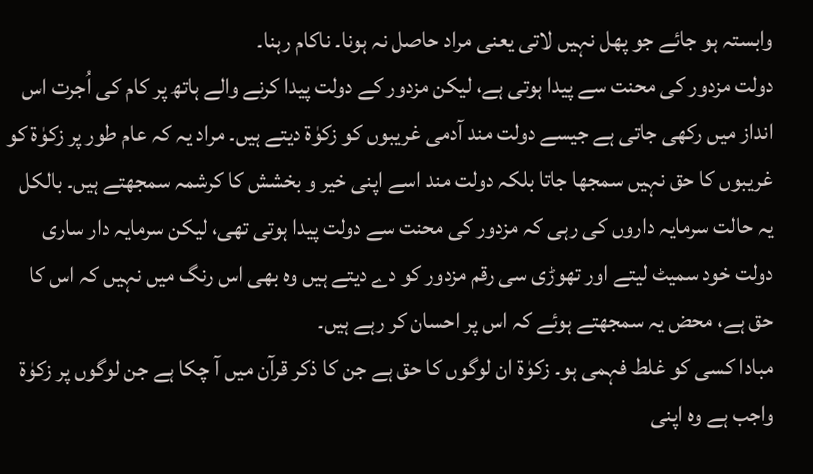وابستہ ہو جائے جو پھل نہیں لاتی یعنی مراد حاصل نہ ہونا۔ ناکام رہنا۔
دولت مزدور کی محنت سے پیدا ہوتی ہے، لیکن مزدور کے دولت پیدا کرنے والے ہاتھ پر کام کی اُجرت اس انداز میں رکھی جاتی ہے جیسے دولت مند آدمی غریبوں کو زکوٰۃ دیتے ہیں۔ مراد یہ کہ عام طور پر زکوٰۃ کو غریبوں کا حق نہیں سمجھا جاتا بلکہ دولت مند اسے اپنی خیر و بخشش کا کرشمہ سمجھتے ہیں۔ بالکل یہ حالت سرمایہ داروں کی رہی کہ مزدور کی محنت سے دولت پیدا ہوتی تھی، لیکن سرمایہ دار ساری دولت خود سمیٹ لیتے اور تھوڑی سی رقم مزدور کو دے دیتے ہیں وہ بھی اس رنگ میں نہیں کہ اس کا حق ہے، محض یہ سمجھتے ہوئے کہ اس پر احسان کر رہے ہیں۔
مبادا کسی کو غلط فہمی ہو۔ زکوٰۃ ان لوگوں کا حق ہے جن کا ذکر قرآن میں آ چکا ہے جن لوگوں پر زکوٰۃ واجب ہے وہ اپنی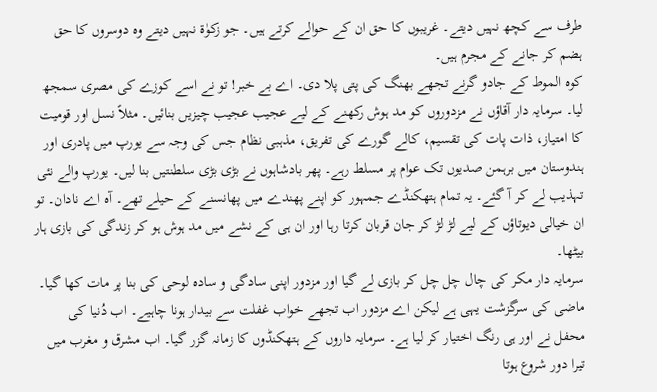طرف سے کچھ نہیں دیتے۔ غریبوں کا حق ان کے حوالے کرتے ہیں۔ جو زکوٰۃ نہیں دیتے وہ دوسروں کا حق ہضم کر جانے کے مجرم ہیں۔
کوہ الموط کے جادو گرنے تجھے بھنگ کی پتی پلا دی۔ اے بے خبر! تو نے اسے کوزے کی مصری سمجھ لیا۔ سرمایہ دار آقاؤں نے مزدوروں کو مد ہوش رکھنے کے لیے عجیب عجیب چیزیں بنائیں۔ مثلاً نسل اور قومیت کا امتیاز، ذات پات کی تقسیم، کالے گورے کی تفریق، مذہبی نظام جس کی وجہ سے یورپ میں پادری اور ہندوستان میں برہمن صدیوں تک عوام پر مسلط رہے۔ پھر بادشاہوں نے بڑی بڑی سلطنتیں بنا لیں۔ یورپ والے نئی تہذیب لے کر آ گئے۔ یہ تمام ہتھکنڈے جمہور کو اپنے پھندے میں پھانسنے کے حیلے تھے۔ آہ اے نادان۔ تو ان خیالی دیوتاؤں کے لیے لڑ لڑ کر جان قربان کرتا رہا اور ان ہی کے نشے میں مد ہوش ہو کر زندگی کی بازی ہار بیٹھا۔
سرمایہ دار مکر کی چال چل چل کر بازی لے گیا اور مزدور اپنی سادگی و سادہ لوحی کی بنا پر مات کھا گیا۔
ماضی کی سرگزشت یہی ہے لیکن اے مزدور اب تجھے خواب غفلت سے بیدار ہونا چاہیے۔ اب دُنیا کی محفل نے اور ہی رنگ اختیار کر لیا ہے۔ سرمایہ داروں کے ہتھکنڈوں کا زمانہ گزر گیا۔ اب مشرق و مغرب میں تیرا دور شروع ہوتا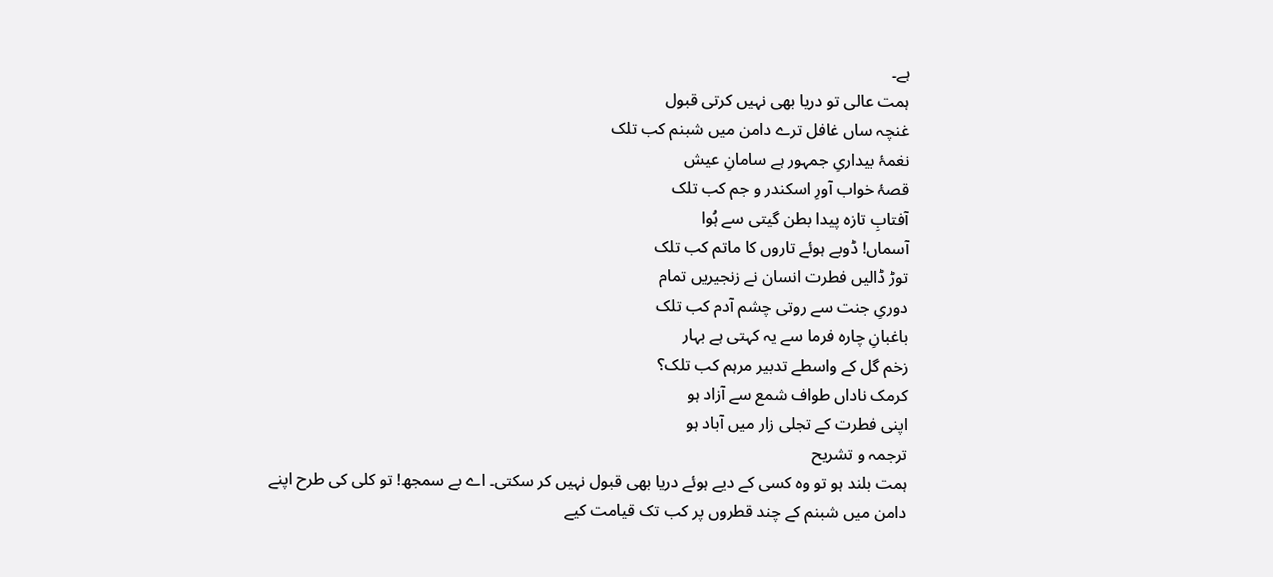ہے۔
ہمت عالی تو دریا بھی نہیں کرتی قبول
غنچہ ساں غافل ترے دامن میں شبنم کب تلک
نغمۂ بیداریِ جمہور ہے سامانِ عیش
قصۂ خواب آورِ اسکندر و جم کب تلک
آفتابِ تازہ پیدا بطن گیتی سے ہُوا
آسماں! ڈوبے ہوئے تاروں کا ماتم کب تلک
توڑ ڈالیں فطرت انسان نے زنجیریں تمام
دوریِ جنت سے روتی چشم آدم کب تلک
باغبانِ چارہ فرما سے یہ کہتی ہے بہار
زخم گل کے واسطے تدبیر مرہم کب تلک؟
کرمک ناداں طواف شمع سے آزاد ہو
اپنی فطرت کے تجلی زار میں آباد ہو
ترجمہ و تشریح
ہمت بلند ہو تو وہ کسی کے دیے ہوئے دریا بھی قبول نہیں کر سکتی۔ اے بے سمجھ! تو کلی کی طرح اپنے دامن میں شبنم کے چند قطروں پر کب تک قیامت کیے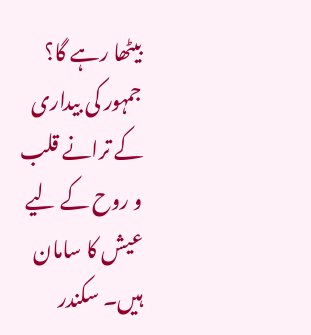بیٹھا رہے گا؟
جمہور کی بیداری کے ترانے قلب و روح کے لیے عیش کا سامان ہیں۔ سکندر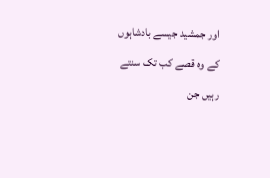اور جمشید جیسے بادشاہوں کے وہ قصے کب تک سنتے رہیں جن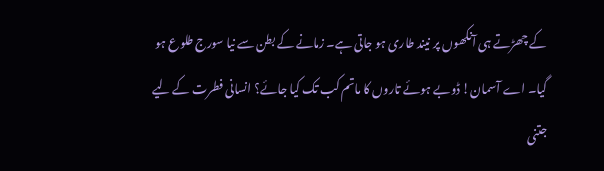کے چھڑتے ہی آنکھوں پر نیند طاری ہو جاتی ہے۔ زمانے کے بطن سے نیا سورج طلوع ہو گیا۔ اے آسمان! ڈوبے ہوئے تاروں کا ماتم کب تک کیا جائے؟ انسانی فطرت کے لیے جتنی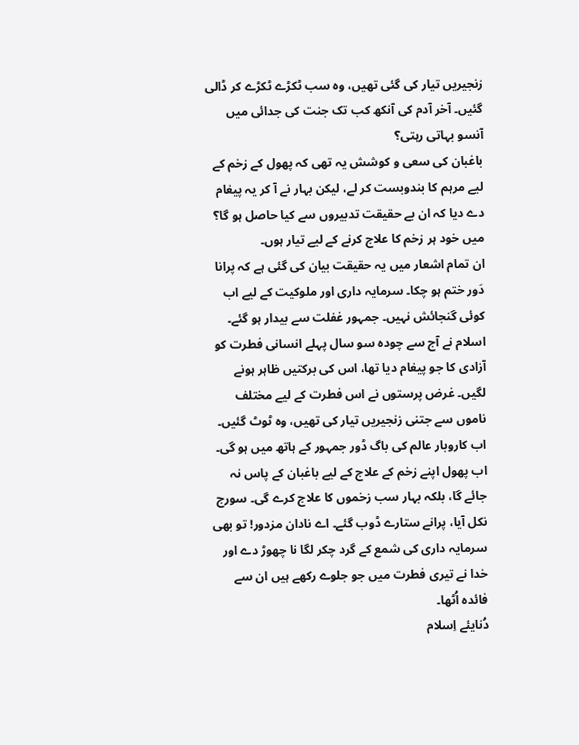زنجیریں تیار کی گئی تھیں، وہ سب ٹکڑے ٹکڑے کر ڈالی گئیں۔ آخر آدم کی آنکھ کب تک جنت کی جدائی میں آنسو بہاتی رہتی؟
باغبان کی سعی و کوشش یہ تھی کہ پھول کے زخم کے لیے مرہم کا بندوبست کر لے، لیکن بہار نے آ کر یہ پیغام دے دیا کہ ان بے حقیقت تدبیروں سے کیا حاصل ہو گا؟ میں خود ہر زخم کا علاج کرنے کے لیے تیار ہوں۔
ان تمام اشعار میں یہ حقیقت بیان کی گئی ہے کہ پرانا دَور ختم ہو چکا۔ سرمایہ داری اور ملوکیت کے لیے اب کوئی گنجائش نہیں۔ جمہور غفلت سے بیدار ہو گئے۔ اسلام نے آج سے چودہ سو سال پہلے انسانی فطرت کو آزادی کا جو پیغام دیا تھا، اس کی برکتیں ظاہر ہونے لگیں۔ غرض پرستوں نے اس فطرت کے لیے مختلف ناموں سے جتنی زنجیریں تیار کی تھیں، وہ ٹوٹ گئیں۔ اب کاروبار عالم کی باگ ڈور جمہور کے ہاتھ میں ہو گی۔ اب پھول اپنے زخم کے علاج کے لیے باغبان کے پاس نہ جائے گا، بلکہ بہار سب زخموں کا علاج کرے گی۔ سورج نکل آیا، پرانے ستارے ڈوب گئے۔ اے نادان مزدور! تو بھی سرمایہ داری کی شمع کے گرد چکر لگا نا چھوڑ دے اور خدا نے تیری فطرت میں جو جلوے رکھے ہیں ان سے فائدہ اُٹھا۔
دُنایئے اِسلام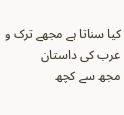کیا سناتا ہے مجھے ترک و عرب کی داستان
مجھ سے کچھ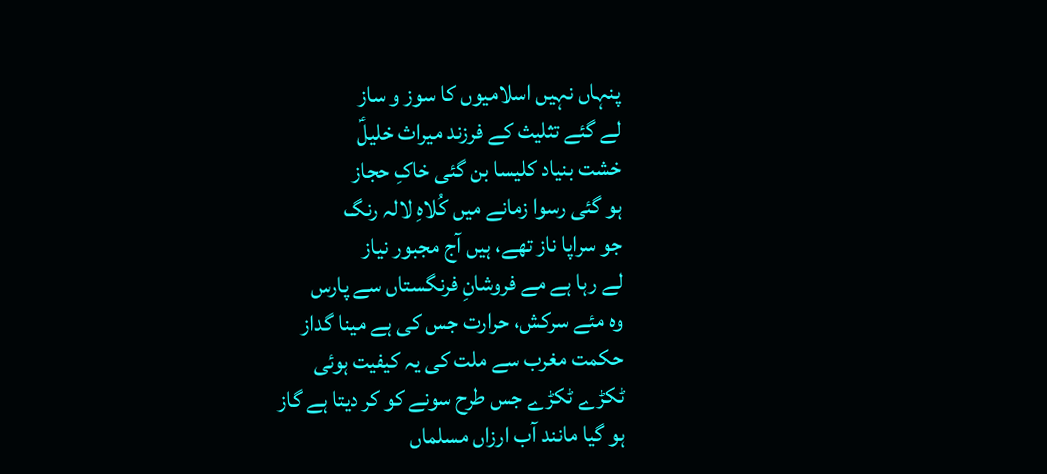پنہاں نہیں اسلامیوں کا سوز و ساز
لے گئے تثلیث کے فرزند میراث خلیلؑ
خشت بنیاد کلیسا بن گئی خاکِ حجاز
ہو گئی رسوا زمانے میں کُلاہِ لالہ رنگ
جو سراپا ناز تھے، ہیں آج مجبور نیاز
لے رہا ہے مے فروشانِ فرنگستاں سے پارس
وہ مئے سرکش، حرارت جس کی ہے مینا گداز
حکمت مغرب سے ملت کی یہ کیفیت ہوئی
ٹکڑے ٹکڑے جس طرح سونے کو کر دیتا ہے گاز
ہو گیا مانند آب ارزاں مسلماں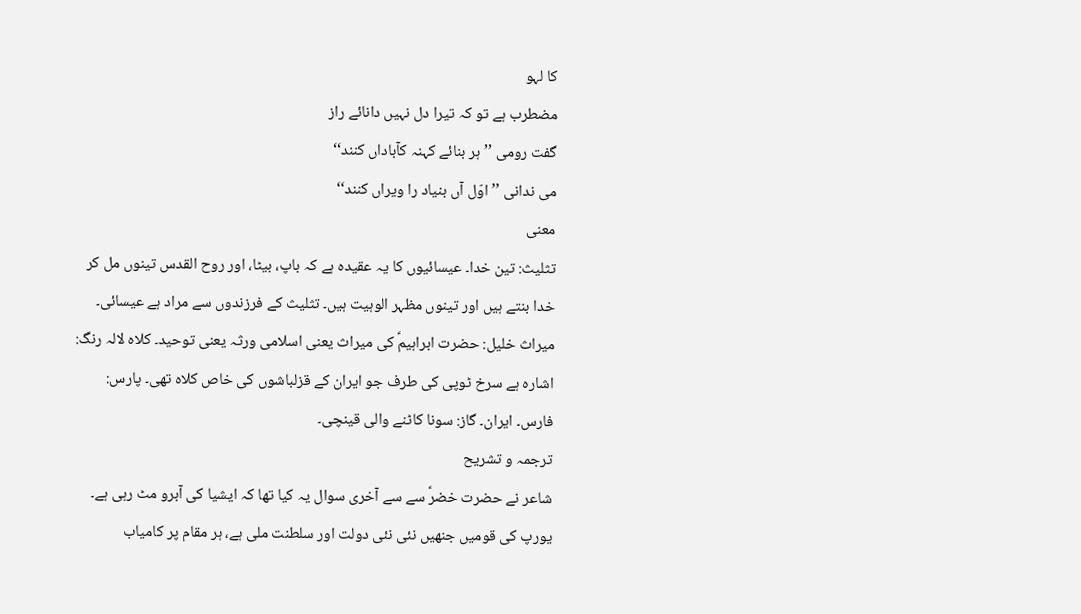کا لہو
مضطرب ہے تو کہ تیرا دل نہیں دانائے راز
گفت رومی ’’ہر بنائے کہنہ کآباداں کنند‘‘
می ندانی ’’اوّل آں بنیاد را ویراں کنند‘‘
معنی
تثلیث: تین خدا۔ عیسائیوں کا یہ عقیدہ ہے کہ باپ، بیٹا، اور روح القدس تینوں مل کر خدا بنتے ہیں اور تینوں مظہر الوہیت ہیں۔ تثلیث کے فرزندوں سے مراد ہے عیسائی۔ میراث خلیل: حضرت ابراہیمؑ کی میراث یعنی اسلامی ورثہ یعنی توحید۔ کلاہ لالہ رنگ: اشارہ ہے سرخ ٹوپی کی طرف جو ایران کے قزلباشوں کی خاص کلاہ تھی۔ پارس: فارس۔ ایران۔ گاز: سونا کاٹنے والی قینچی۔
ترجمہ و تشریح
شاعر نے حضرت خضرؑ سے سے آخری سوال یہ کیا تھا کہ ایشیا کی آبرو مٹ رہی ہے۔ یورپ کی قومیں جنھیں نئی نئی دولت اور سلطنت ملی ہے، ہر مقام پر کامیاب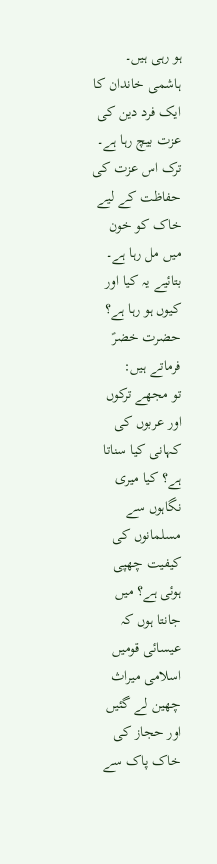ہو رہی ہیں۔ ہاشمی خاندان کا ایک فرد دین کی عزت بیچ رہا ہے۔ ترک اس عزت کی حفاظت کے لیے خاک کو خون میں مل رہا ہے۔ بتائیے یہ کیا اور کیوں ہو رہا ہے؟ حضرت خضرؑ فرماتے ہیں:
تو مجھے ترکوں اور عربوں کی کہانی کیا سناتا ہے؟ کیا میری نگاہوں سے مسلمانوں کی کیفیت چھپی ہوئی ہے؟ میں جانتا ہوں کہ عیسائی قومیں اسلامی میراث چھین لے گئیں اور حجاز کی خاک پاک سے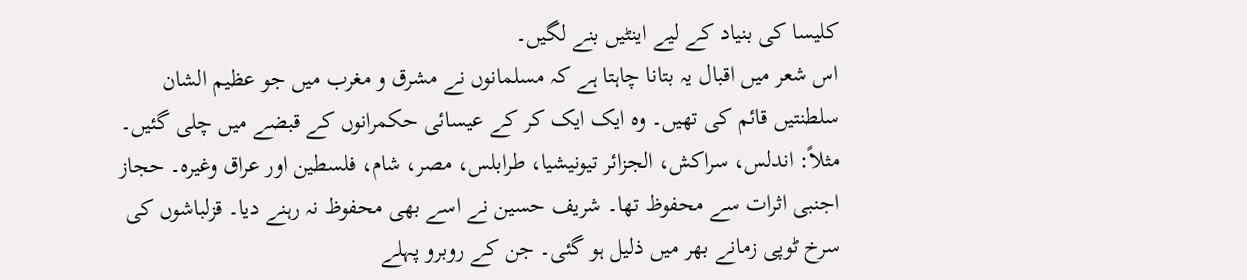کلیسا کی بنیاد کے لیے اینٹیں بنے لگیں۔
اس شعر میں اقبال یہ بتانا چاہتا ہے کہ مسلمانوں نے مشرق و مغرب میں جو عظیم الشان سلطنتیں قائم کی تھیں۔ وہ ایک ایک کر کے عیسائی حکمرانوں کے قبضے میں چلی گئیں۔ مثلاً: اندلس، سراکش، الجزائر تیونیشیا، طرابلس، مصر، شام، فلسطین اور عراق وغیرہ۔ حجاز اجنبی اثرات سے محفوظ تھا۔ شریف حسین نے اسے بھی محفوظ نہ رہنے دیا۔ قزلباشوں کی سرخ ٹوپی زمانے بھر میں ذلیل ہو گئی۔ جن کے روبرو پہلے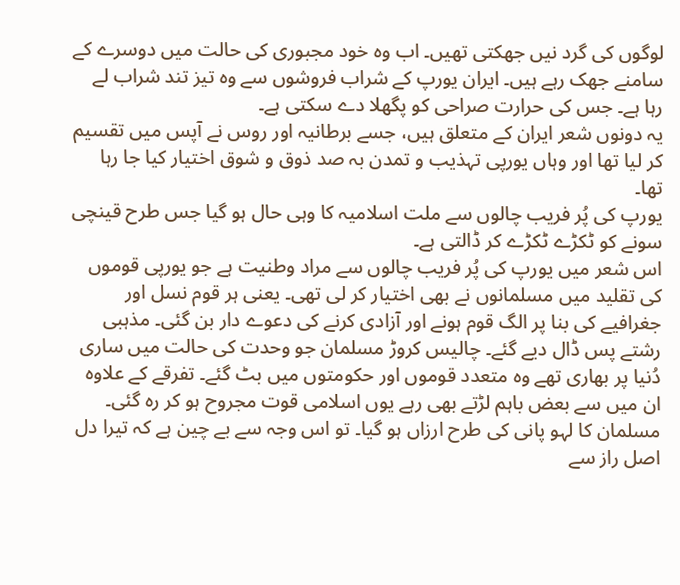لوگوں کی گرد نیں جھکتی تھیں۔ اب وہ خود مجبوری کی حالت میں دوسرے کے سامنے جھک رہے ہیں۔ ایران یورپ کے شراب فروشوں سے وہ تیز تند شراب لے رہا ہے۔ جس کی حرارت صراحی کو پگھلا دے سکتی ہے۔
یہ دونوں شعر ایران کے متعلق ہیں، جسے برطانیہ اور روس نے آپس میں تقسیم کر لیا تھا اور وہاں یورپی تہذیب و تمدن بہ صد ذوق و شوق اختیار کیا جا رہا تھا۔
یورپ کی پُر فریب چالوں سے ملت اسلامیہ کا وہی حال ہو گیا جس طرح قینچی سونے کو ٹکڑے ٹکڑے کر ڈالتی ہے۔
اس شعر میں یورپ کی پُر فریب چالوں سے مراد وطنیت ہے جو یورپی قوموں کی تقلید میں مسلمانوں نے بھی اختیار کر لی تھی۔ یعنی ہر قوم نسل اور جغرافیے کی بنا پر الگ قوم ہونے اور آزادی کرنے کی دعوے دار بن گئی۔ مذہبی رشتے پس ڈال دیے گئے۔ چالیس کروڑ مسلمان جو وحدت کی حالت میں ساری دُنیا پر بھاری تھے وہ متعدد قوموں اور حکومتوں میں بٹ گئے۔ تفرقے کے علاوہ ان میں سے بعض باہم لڑتے بھی رہے یوں اسلامی قوت مجروح ہو کر رہ گئی۔
مسلمان کا لہو پانی کی طرح ارزاں ہو گیا۔ تو اس وجہ سے بے چین ہے کہ تیرا دل اصل راز سے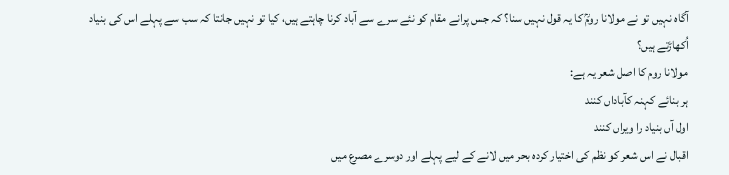آگاہ نہیں تو نے مولانا رومؒ کا یہ قول نہیں سنا؟ کہ جس پرانے مقام کو نئے سرے سے آباد کرنا چاہتے ہیں، کیا تو نہیں جانتا کہ سب سے پہلے اس کی بنیاد اُکھاڑتے ہیں؟
مولانا روم کا اصل شعر یہ ہے:
ہر بنائے کہنہ کآباداں کنند
اول آں بنیاد را ویراں کنند
اقبال نے اس شعر کو نظم کی اختیار کردہ بحر میں لانے کے لیے پہلے اور دوسرے مصرع میں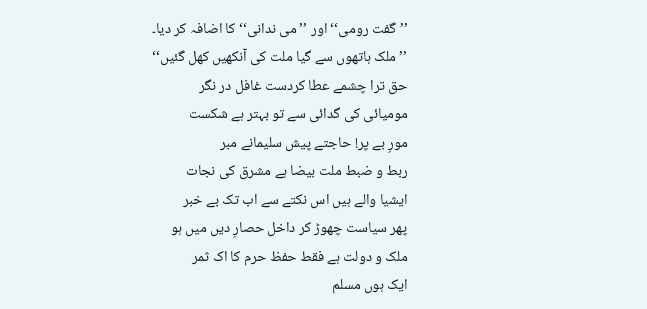’’گفت رومی‘‘ اور ’’می ندانی‘‘ کا اضافہ کر دیا۔
’’ملک ہاتھوں سے گیا ملت کی آنکھیں کھل گئیں‘‘
حق ترا چشمے عطا کردست غافل در نگر
مومیائی کی گدائی سے تو بہتر ہے شکست
مورِ بے پر! حاجتے پیش سلیمانے مبر
ربط و ضبط ملت بیضا ہے مشرق کی نجات
ایشیا والے ہیں اس نکتے سے اب تک بے خبر
پھر سیاست چھوڑ کر داخل حصارِ دیں میں ہو
ملک و دولت ہے فقط حفظ حرم کا اک ثمر
ایک ہوں مسلم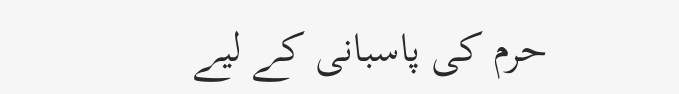حرم کی پاسبانی کے لیے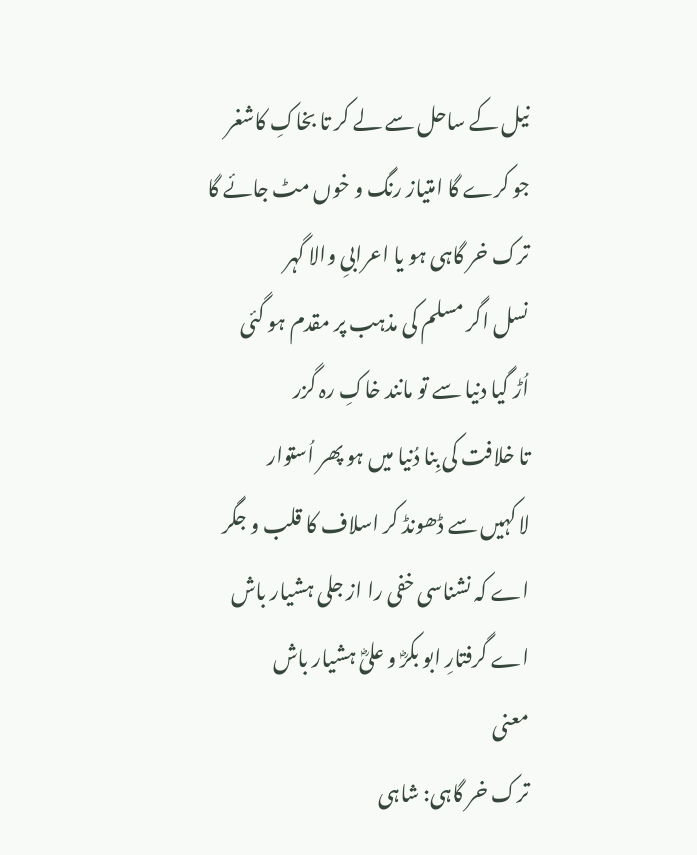نیل کے ساحل سے لے کر تا بخاکِ کاشغر
جو کرے گا امتیاز رنگ و خوں مٹ جائے گا
ترک خر گاہی ہو یا اعرابیِ والا گہر
نسل اگر مسلم کی مذہب پر مقدم ہو گئی
اُڑ گیا دنیا سے تو مانند خاکِ رہ گزر
تا خلافت کی بِنا دُنیا میں ہو پھر اُستوار
لا کہیں سے ڈھونڈ کر اسلاف کا قلب و جگر
اے کہ نشناسی خفی را از جلی ہشیار باش
اے گرفتارِ ابو بکرؓ و علیؓ ہشیار باش
معنی
ترک خر گاہی: شاہی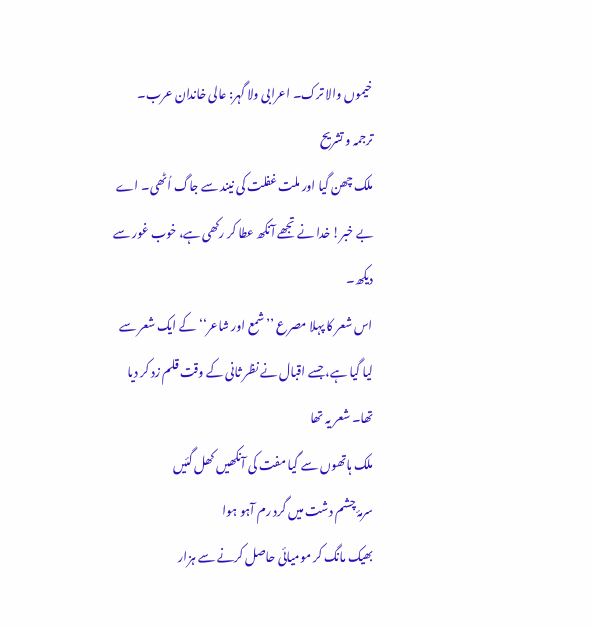خیموں والا ترک۔ اعرابی ولا گہر: عالی خاندان عرب۔
ترجمہ و تشریح
ملک چھن گیا اور ملت غفلت کی نیند سے جاگ اُٹھی۔ اے بے خبر! خدا نے تجھے آنکھ عطا کر رکھی ہے، خوب غور سے دیکھ۔
اس شعر کا پہلا مصرع ’’شمع اور شاعر‘‘ کے ایک شعر سے لیا گیا ہے، جسے اقبال نے نظر ثانی کے وقت قلم زد کر دیا تھا۔ شعر یہ تھا
ملک ہاتھوں سے گیا مفت کی آنکھیں کھل گئیں
سرمۂ چشم دشت میں گرد رم آہو ہوا
بھیک مانگ کر مومیائی حاصل کرنے سے ہزار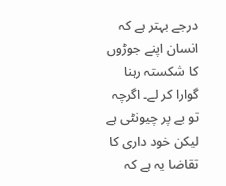درجے بہتر ہے کہ انسان اپنے جوڑوں کا شکستہ رہنا گوارا کر لے۔ اگرچہ تو بے پر چیونٹی ہے لیکن خود داری کا تقاضا یہ ہے کہ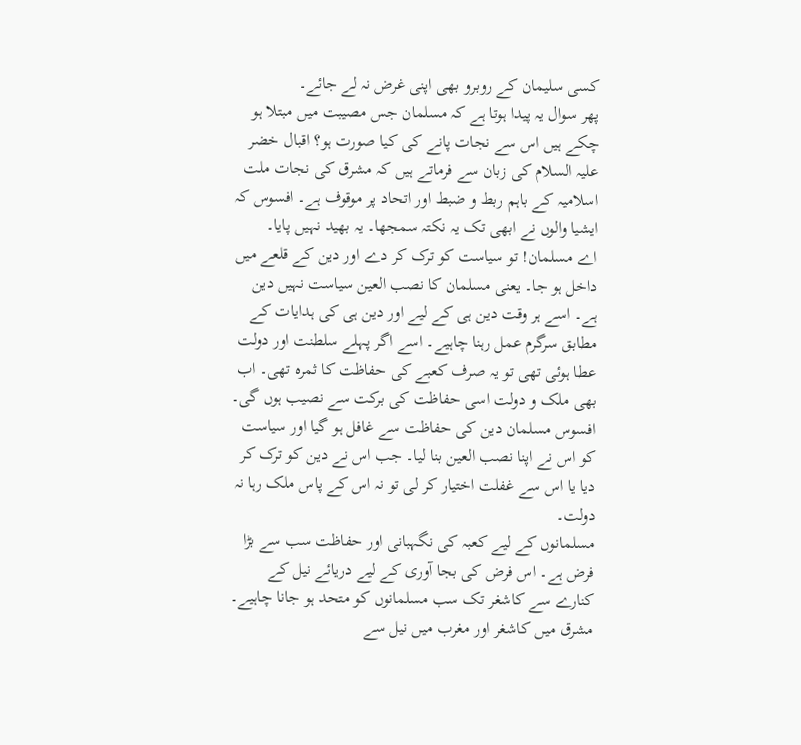کسی سلیمان کے روبرو بھی اپنی غرض نہ لے جائے۔
پھر سوال یہ پیدا ہوتا ہے کہ مسلمان جس مصیبت میں مبتلا ہو چکے ہیں اس سے نجات پانے کی کیا صورت ہو؟ اقبال خضر علیہ السلام کی زبان سے فرماتے ہیں کہ مشرق کی نجات ملت اسلامیہ کے باہم ربط و ضبط اور اتحاد پر موقوف ہے۔ افسوس کہ ایشیا والوں نے ابھی تک یہ نکتہ سمجھا۔ یہ بھید نہیں پایا۔
اے مسلمان! تو سیاست کو ترک کر دے اور دین کے قلعے میں داخل ہو جا۔ یعنی مسلمان کا نصب العین سیاست نہیں دین ہے۔ اسے ہر وقت دین ہی کے لیے اور دین ہی کی ہدایات کے مطابق سرگرم عمل رہنا چاہیے۔ اسے اگر پہلے سلطنت اور دولت عطا ہوئی تھی تو یہ صرف کعبے کی حفاظت کا ثمرہ تھی۔ اب بھی ملک و دولت اسی حفاظت کی برکت سے نصیب ہوں گی۔ افسوس مسلمان دین کی حفاظت سے غافل ہو گیا اور سیاست کو اس نے اپنا نصب العین بنا لیا۔ جب اس نے دین کو ترک کر دیا یا اس سے غفلت اختیار کر لی تو نہ اس کے پاس ملک رہا نہ دولت۔
مسلمانوں کے لیے کعبہ کی نگہبانی اور حفاظت سب سے بڑا فرض ہے۔ اس فرض کی بجا آوری کے لیے دریائے نیل کے کنارے سے کاشغر تک سب مسلمانوں کو متحد ہو جانا چاہیے۔
مشرق میں کاشغر اور مغرب میں نیل سے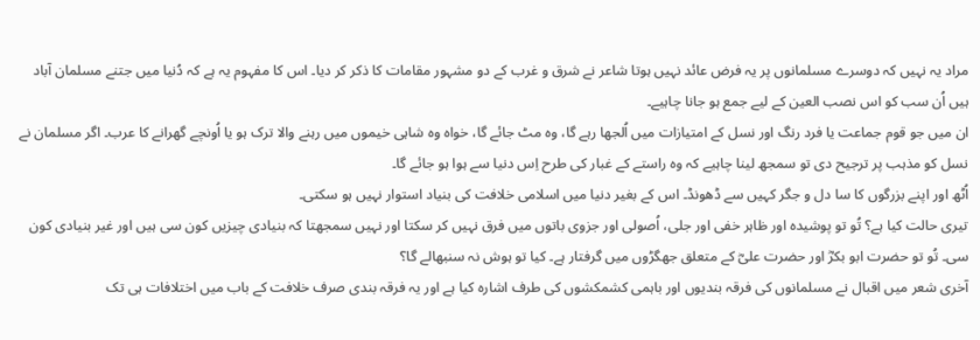مراد یہ نہیں کہ دوسرے مسلمانوں پر یہ فرض عائد نہیں ہوتا شاعر نے شرق و غرب کے دو مشہور مقامات کا ذکر کر دیا۔ اس کا مفہوم یہ ہے کہ دُنیا میں جتنے مسلمان آباد ہیں اُن سب کو اس نصب العین کے لیے جمع ہو جانا چاہیے۔
ان میں جو قوم جماعت یا فرد رنگ اور نسل کے امتیازات میں اُلجھا رہے گا، وہ مٹ جائے گا، خواہ وہ شاہی خیموں میں رہنے والا ترک ہو یا اُونچے گھرانے کا عرب۔ اگر مسلمان نے نسل کو مذہب پر ترجیح دی تو سمجھ لینا چاہیے کہ وہ راستے کے غبار کی طرح اِس دنیا سے ہوا ہو جائے گا۔
اُٹھ اور اپنے بزرگوں کا سا دل و جگر کہیں سے ڈھونڈ۔ اس کے بغیر دنیا میں اسلامی خلافت کی بنیاد استوار نہیں ہو سکتی۔
تیری حالت کیا ہے؟ تُو تو پوشیدہ اور ظاہر خفی اور جلی، اُصولی اور جزوی باتوں میں فرق نہیں کر سکتا اور نہیں سمجھتا کہ بنیادی چیزیں کون سی ہیں اور غیر بنیادی کون سی۔ تُو تو حضرت ابو بکرؓ اور حضرت علیؓ کے متعلق جھگڑوں میں گرفتار ہے۔ کیا تو ہوش نہ سنبھالے گا؟
آخری شعر میں اقبال نے مسلمانوں کی فرقہ بندیوں اور باہمی کشمکشوں کی طرف اشارہ کیا ہے اور یہ فرقہ بندی صرف خلافت کے باب میں اختلافات ہی تک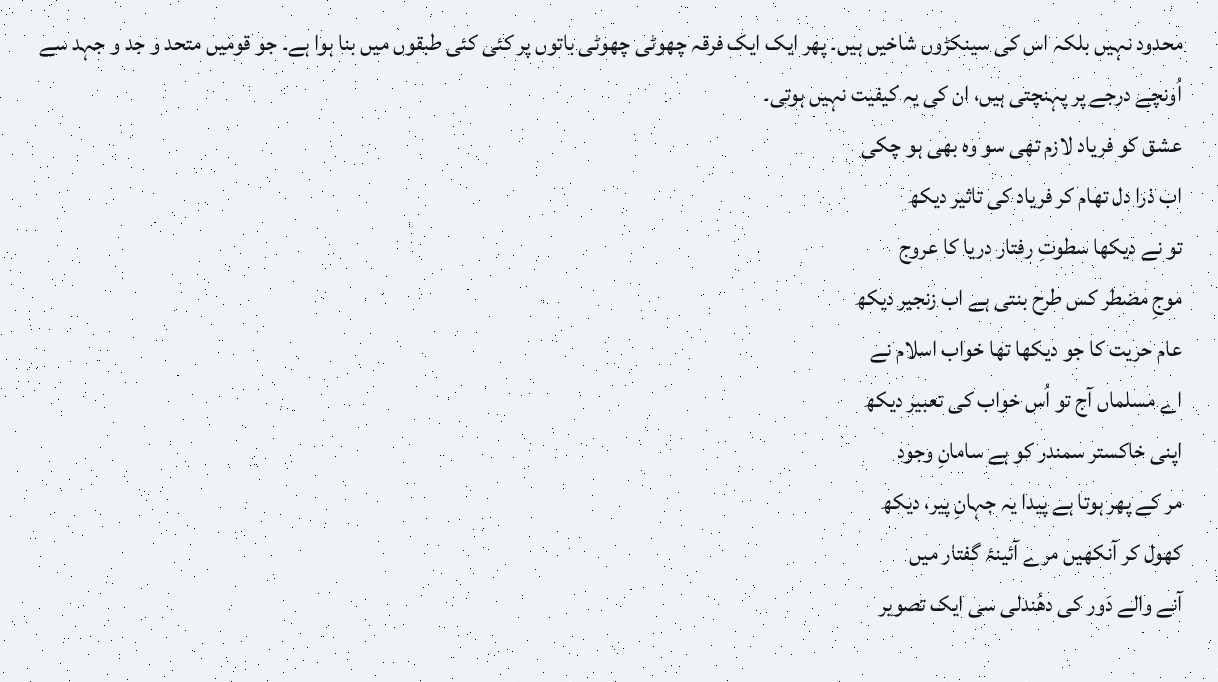محدود نہیں بلکہ اس کی سینکڑوں شاخیں ہیں۔ پھر ایک ایک فرقہ چھوٹی چھوٹی باتوں پر کئی کئی طبقوں میں بنا ہوا ہے۔ جو قومیں متحد و جد و جہد سے اُونچے درجے پر پہنچتی ہیں، ان کی یہ کیفیت نہیں ہوتی۔
عشق کو فریاد لازم تھی سو وہ بھی ہو چکی
اب ذرا دل تھام کر فریاد کی تاثیر دیکھ
تو نے دیکھا سطوتِ رفتار دریا کا عروج
موجِ مضطر کس طرح بنتی ہے اب زنجیر دیکھ
عام حریت کا جو دیکھا تھا خواب اسلام نے
اے مسلماں آج تو اُس خواب کی تعبیر دیکھ
اپنی خاکستر سمندر کو ہے سامانِ وجود
مر کے پھر ہوتا ہے پیدا یہ جہانِ پیر، دیکھ
کھول کر آنکھیں مرے آئینۂ گفتار میں
آنے والے دَور کی دھُندلی سی ایک تصویر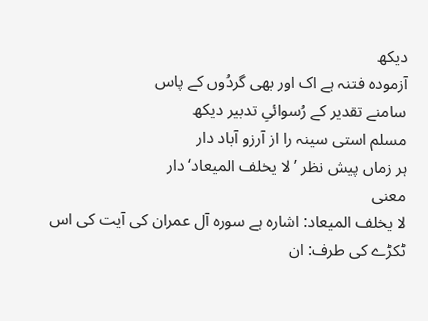دیکھ
آزمودہ فتنہ ہے اک اور بھی گردُوں کے پاس
سامنے تقدیر کے رُسوائیِ تدبیر دیکھ
مسلم استی سینہ را از آرزو آباد دار
ہر زماں پیش نظر ’لا یخلف المیعاد‘ دار
معنی
لا یخلف المیعاد: اشارہ ہے سورہ آل عمران کی آیت کی اس ٹکڑے کی طرف: ان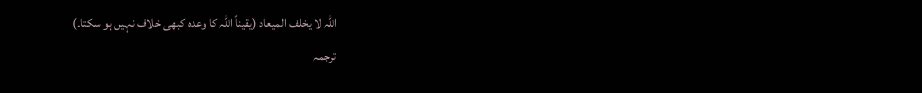اللّہ لا یخلف المیعاد (یقیناً اللہ کا وعدہ کبھی خلاف نہیں ہو سکتا۔)
ترجمہ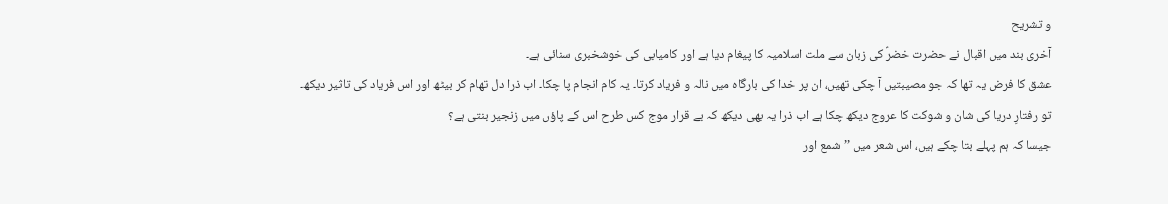و تشریح
آخری بند میں اقبال نے حضرت خضرؑ کی زبان سے ملت اسلامیہ کا پیغام دیا ہے اور کامیابی کی خوشخبری سنائی ہے۔
عشق کا فرض یہ تھا کہ جو مصیبتیں آ چکی تھیں، ان پر خدا کی بارگاہ میں نالہ و فریاد کرتا۔ یہ کام انجام پا چکا۔ اب ذرا دل تھام کر بیٹھ اور اس فریاد کی تاثیر دیکھ۔
تو رفتارِ دریا کی شان و شوکت کا عروج دیکھ چکا ہے اب ذرا یہ بھی دیکھ کہ بے قرار موج کس طرح اس کے پاؤں میں زنجیر بنتی ہے؟
جیسا کہ ہم پہلے بتا چکے ہیں، اس شعر میں ’’شمع اور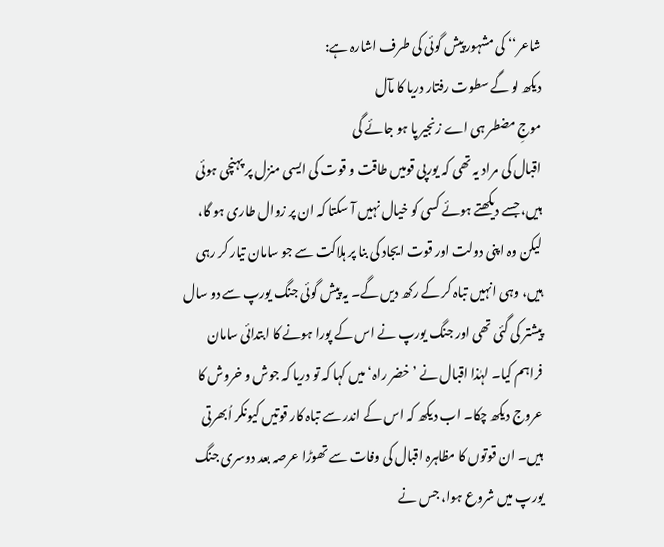شاعر‘‘ کی مشہور پیش گوئی کی طرف اشارہ ہے:
دیکھ لو گے سطوت رفتار دریا کا مآل
موجِ مضطر ہی اے زنجیر پا ہو جائے گی
اقبال کی مراد یہ تھی کہ یورپی قومیں طاقت و قوت کی ایسی منزل پر پہنچی ہوئی ہیں، جسے دیکھتے ہوئے کسی کو خیال نہیں آ سکتا کہ ان پر زوال طاری ہو گا، لیکن وہ اپنی دولت اور قوت ایجاد کی بنا پر ہلاکت سے جو سامان تیار کر رہی ہیں، وہی انہیں تباہ کر کے رکھ دیں گے۔ یہ پیش گوئی جنگ یورپ سے دو سال پیشتر کی گئی تھی اور جنگ یورپ نے اس کے پورا ہونے کا ابتدائی سامان فراہم کیا۔ لہٰذا اقبال نے ’خضر راہ‘ میں کہا کہ تو دریا کہ جوش و خروش کا عروج دیکھ چکا۔ اب دیکھ کہ اس کے اندر سے تباہ کار قوتیں کیونکر اُبھرتی ہیں۔ ان قوتوں کا مظاہرہ اقبال کی وفات سے تھوڑا عرصہ بعد دوسری جنگ یورپ میں شروع ہوا، جس نے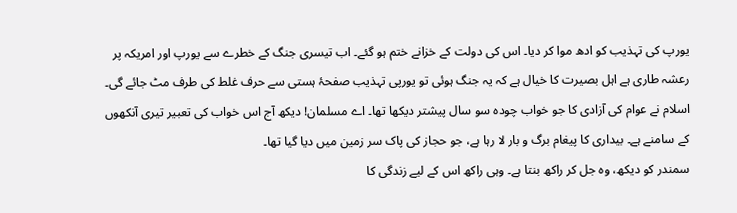یورپ کی تہذیب کو ادھ موا کر دیا۔ اس کی دولت کے خزانے ختم ہو گئے۔ اب تیسری جنگ کے خطرے سے یورپ اور امریکہ پر رعشہ طاری ہے اہل بصیرت کا خیال ہے کہ یہ جنگ ہوئی تو یورپی تہذیب صفحۂ ہستی سے حرف غلط کی طرف مٹ جائے گی۔
اسلام نے عوام کی آزادی کا جو خواب چودہ سو سال پیشتر دیکھا تھا۔ اے مسلمان! دیکھ آج اس خواب کی تعبیر تیری آنکھوں کے سامنے ہے۔ بیداری کا پیغام برگ و بار لا رہا ہے، جو حجاز کی پاک سر زمین میں دیا گیا تھا۔
سمندر کو دیکھ، وہ جل کر راکھ بنتا ہے۔ وہی راکھ اس کے لیے زندگی کا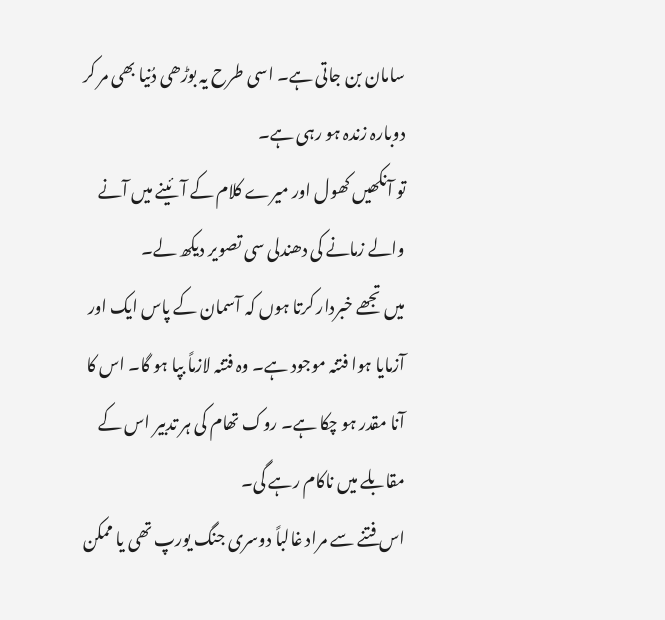سامان بن جاتی ہے۔ اسی طرح یہ بوڑھی دُنیا بھی مر کر دوبارہ زندہ ہو رہی ہے۔
تو آنکھیں کھول اور میرے کلام کے آئینے میں آنے والے زمانے کی دھندلی سی تصویر دیکھ لے۔
میں تجھے خبردار کرتا ہوں کہ آسمان کے پاس ایک اور آزمایا ہوا فتنہ موجود ہے۔ وہ فتنہ لازماً بپا ہو گا۔ اس کا آنا مقدر ہو چکا ہے۔ روک تھام کی ہر تدبیر اس کے مقابلے میں ناکام رہے گی۔
اس فتنے سے مراد غالباً دوسری جنگ یورپ تھی یا ممکن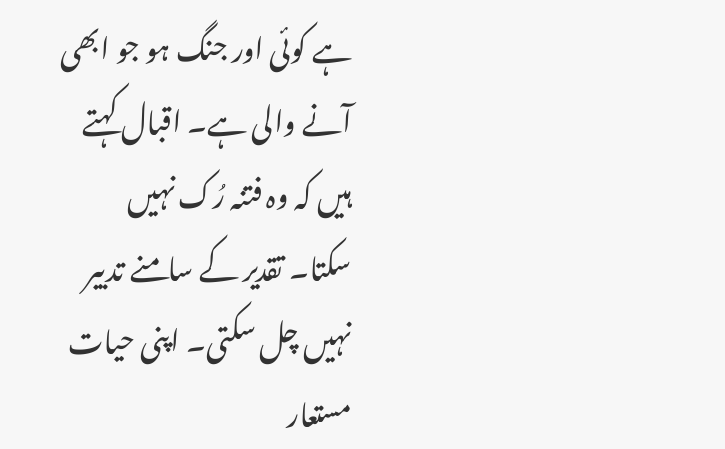ہے کوئی اور جنگ ہو جو ابھی آنے والی ہے۔ اقبال کہتے ہیں کہ وہ فتنہ رُک نہیں سکتا۔ تقدیر کے سامنے تدبیر نہیں چل سکتی۔ اپنی حیات مستعار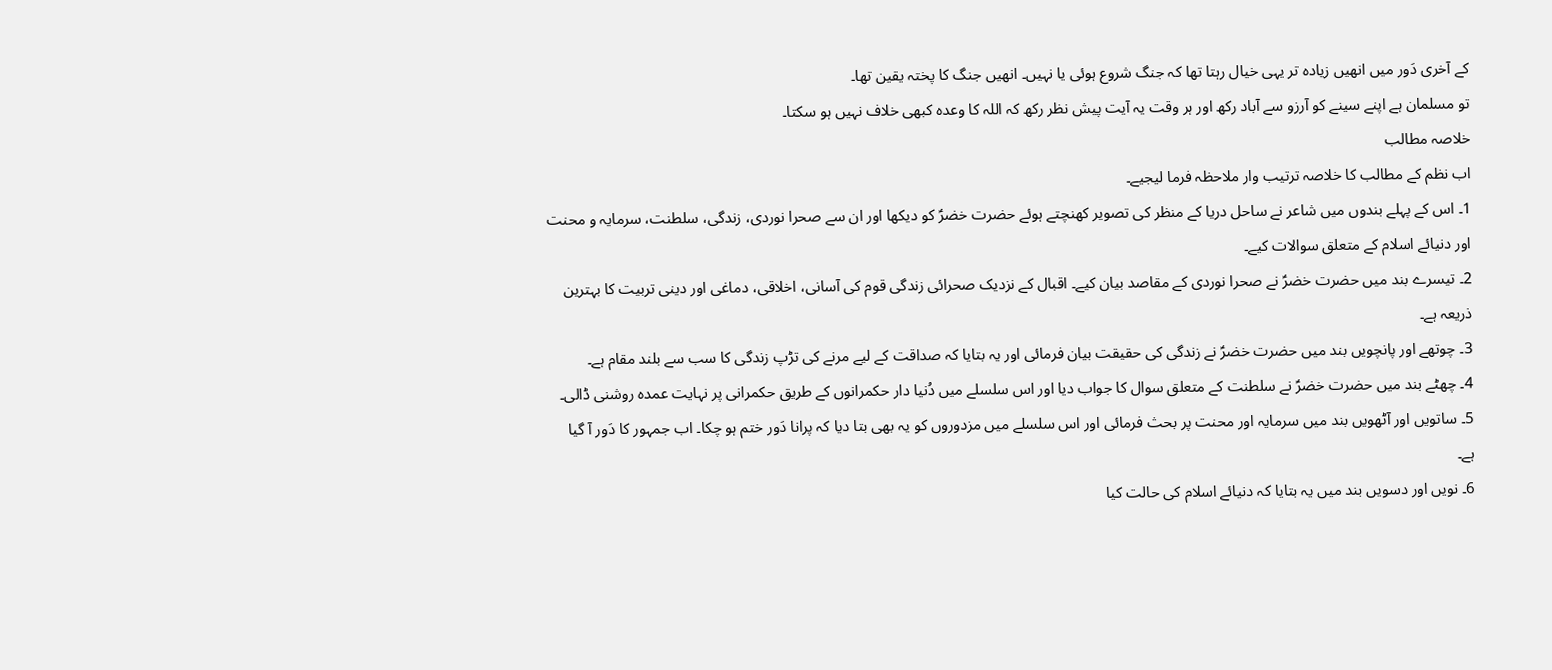کے آخری دَور میں انھیں زیادہ تر یہی خیال رہتا تھا کہ جنگ شروع ہوئی یا نہیں۔ انھیں جنگ کا پختہ یقین تھا۔
تو مسلمان ہے اپنے سینے کو آرزو سے آباد رکھ اور ہر وقت یہ آیت پیش نظر رکھ کہ اللہ کا وعدہ کبھی خلاف نہیں ہو سکتا۔
خلاصہ مطالب
اب نظم کے مطالب کا خلاصہ ترتیب وار ملاحظہ فرما لیجیے۔
1۔ اس کے پہلے بندوں میں شاعر نے ساحل دریا کے منظر کی تصویر کھنچتے ہوئے حضرت خضرؑ کو دیکھا اور ان سے صحرا نوردی، زندگی، سلطنت، سرمایہ و محنت اور دنیائے اسلام کے متعلق سوالات کیے۔
2۔ تیسرے بند میں حضرت خضرؑ نے صحرا نوردی کے مقاصد بیان کیے۔ اقبال کے نزدیک صحرائی زندگی قوم کی آسانی، اخلاقی، دماغی اور دینی تربیت کا بہترین ذریعہ ہے۔
3۔ چوتھے اور پانچویں بند میں حضرت خضرؑ نے زندگی کی حقیقت بیان فرمائی اور یہ بتایا کہ صداقت کے لیے مرنے کی تڑپ زندگی کا سب سے بلند مقام ہے۔
4۔ چھٹے بند میں حضرت خضرؑ نے سلطنت کے متعلق سوال کا جواب دیا اور اس سلسلے میں دُنیا دار حکمرانوں کے طریق حکمرانی پر نہایت عمدہ روشنی ڈالی۔
5۔ ساتویں اور آٹھویں بند میں سرمایہ اور محنت پر بحث فرمائی اور اس سلسلے میں مزدوروں کو یہ بھی بتا دیا کہ پرانا دَور ختم ہو چکا۔ اب جمہور کا دَور آ گیا ہے۔
6۔ نویں اور دسویں بند میں یہ بتایا کہ دنیائے اسلام کی حالت کیا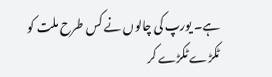ہے۔ یورپ کی چالوں نے کس طرح ملت کو ٹکڑے ٹکڑے کر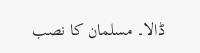ڈالا۔ مسلمان کا نصب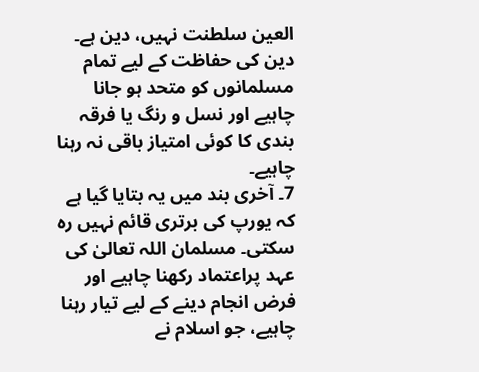العین سلطنت نہیں، دین ہے۔ دین کی حفاظت کے لیے تمام مسلمانوں کو متحد ہو جانا چاہیے اور نسل و رنگ یا فرقہ بندی کا کوئی امتیاز باقی نہ رہنا چاہیے۔
7۔ آخری بند میں یہ بتایا گیا ہے کہ یورپ کی برتری قائم نہیں رہ سکتی۔ مسلمان اللہ تعالیٰ کی عہد پراعتماد رکھنا چاہیے اور فرض انجام دینے کے لیے تیار رہنا چاہیے، جو اسلام نے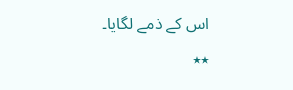اس کے ذمے لگایا۔
٭٭